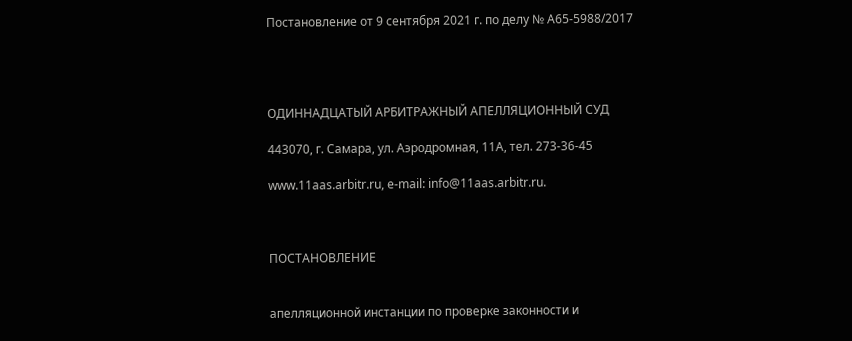Постановление от 9 сентября 2021 г. по делу № А65-5988/2017




ОДИННАДЦАТЫЙ АРБИТРАЖНЫЙ АПЕЛЛЯЦИОННЫЙ СУД

443070, г. Самара, ул. Аэродромная, 11А, тел. 273-36-45

www.11aas.arbitr.ru, e-mail: info@11aas.arbitr.ru.



ПОСТАНОВЛЕНИЕ


апелляционной инстанции по проверке законности и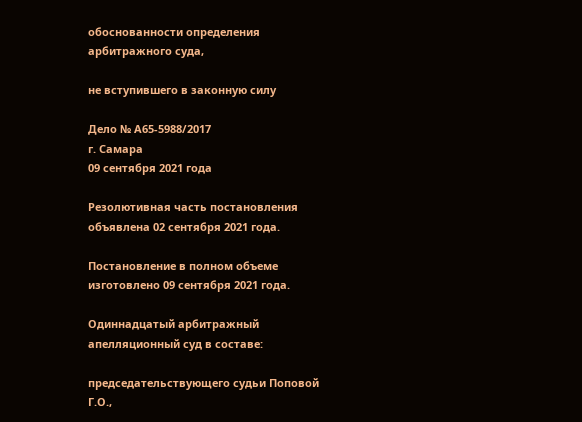обоснованности определения арбитражного суда,

не вступившего в законную силу

Дело № А65-5988/2017
г. Самара
09 сентября 2021 года

Резолютивная часть постановления объявлена 02 сентября 2021 года.

Постановление в полном объеме изготовлено 09 сентября 2021 года.

Одиннадцатый арбитражный апелляционный суд в составе:

председательствующего судьи Поповой Г.О.,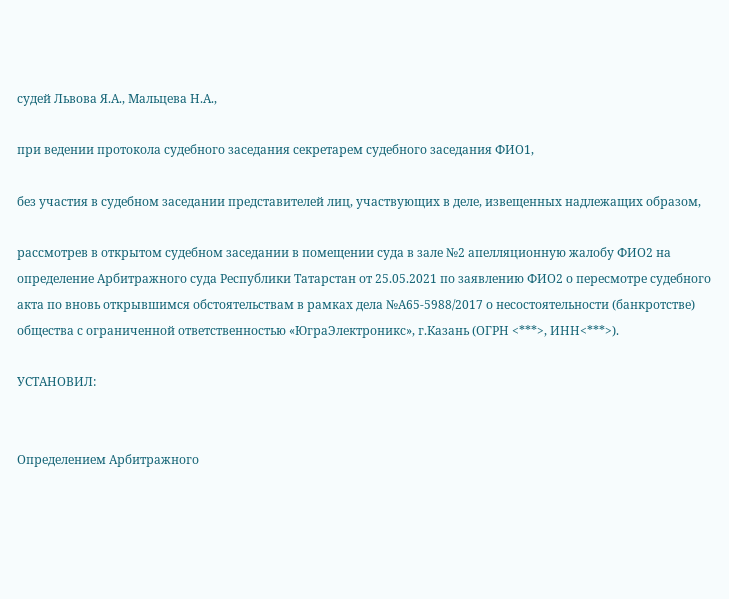судей Львова Я.А., Мальцева Н.А.,

при ведении протокола судебного заседания секретарем судебного заседания ФИО1,

без участия в судебном заседании представителей лиц, участвующих в деле, извещенных надлежащих образом,

рассмотрев в открытом судебном заседании в помещении суда в зале №2 апелляционную жалобу ФИО2 на определение Арбитражного суда Республики Татарстан от 25.05.2021 по заявлению ФИО2 о пересмотре судебного акта по вновь открывшимся обстоятельствам в рамках дела №А65-5988/2017 о несостоятельности (банкротстве) общества с ограниченной ответственностью «ЮграЭлектроникс», г.Казань (ОГРН <***>, ИНН<***>).

УСТАНОВИЛ:


Определением Арбитражного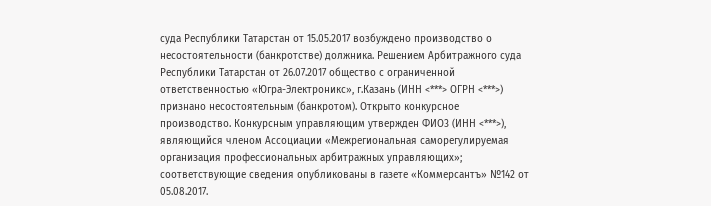суда Республики Татарстан от 15.05.2017 возбуждено производство о несостоятельности (банкротстве) должника. Решением Арбитражного суда Республики Татарстан от 26.07.2017 общество с ограниченной ответственностью «Югра-Электроникс», г.Казань (ИНН <***> ОГРН <***>) признано несостоятельным (банкротом). Открыто конкурсное производство. Конкурсным управляющим утвержден ФИО3 (ИНН <***>), являющийся членом Ассоциации «Межрегиональная саморегулируемая организация профессиональных арбитражных управляющих»; соответствующие сведения опубликованы в газете «Коммерсантъ» №142 от 05.08.2017.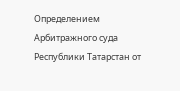Определением Арбитражного суда Республики Татарстан от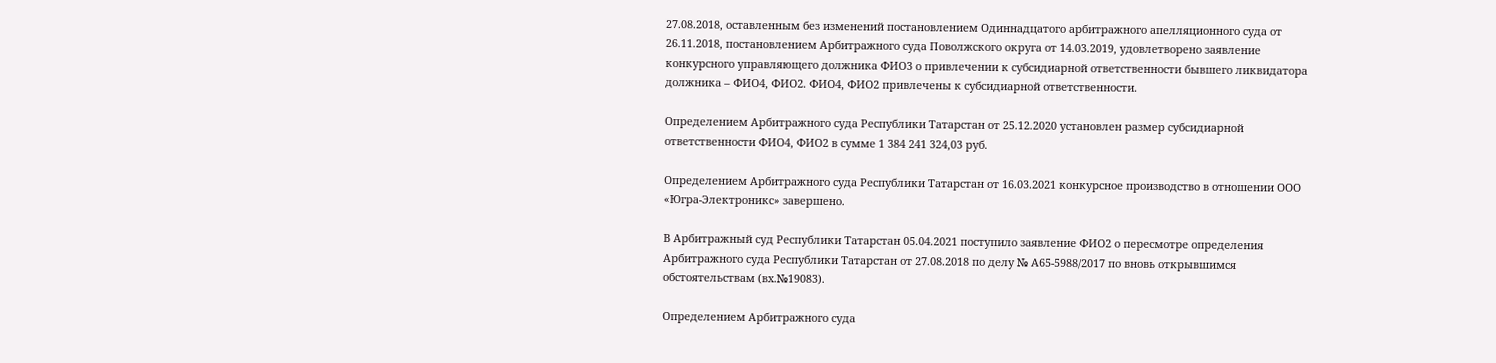27.08.2018, оставленным без изменений постановлением Одиннадцатого арбитражного апелляционного суда от 26.11.2018, постановлением Арбитражного суда Поволжского округа от 14.03.2019, удовлетворено заявление конкурсного управляющего должника ФИО3 о привлечении к субсидиарной ответственности бывшего ликвидатора должника – ФИО4, ФИО2. ФИО4, ФИО2 привлечены к субсидиарной ответственности.

Определением Арбитражного суда Республики Татарстан от 25.12.2020 установлен размер субсидиарной ответственности ФИО4, ФИО2 в сумме 1 384 241 324,03 руб.

Определением Арбитражного суда Республики Татарстан от 16.03.2021 конкурсное производство в отношении ООО «Югра-Электроникс» завершено.

В Арбитражный суд Республики Татарстан 05.04.2021 поступило заявление ФИО2 о пересмотре определения Арбитражного суда Республики Татарстан от 27.08.2018 по делу № А65-5988/2017 по вновь открывшимся обстоятельствам (вх.№19083).

Определением Арбитражного суда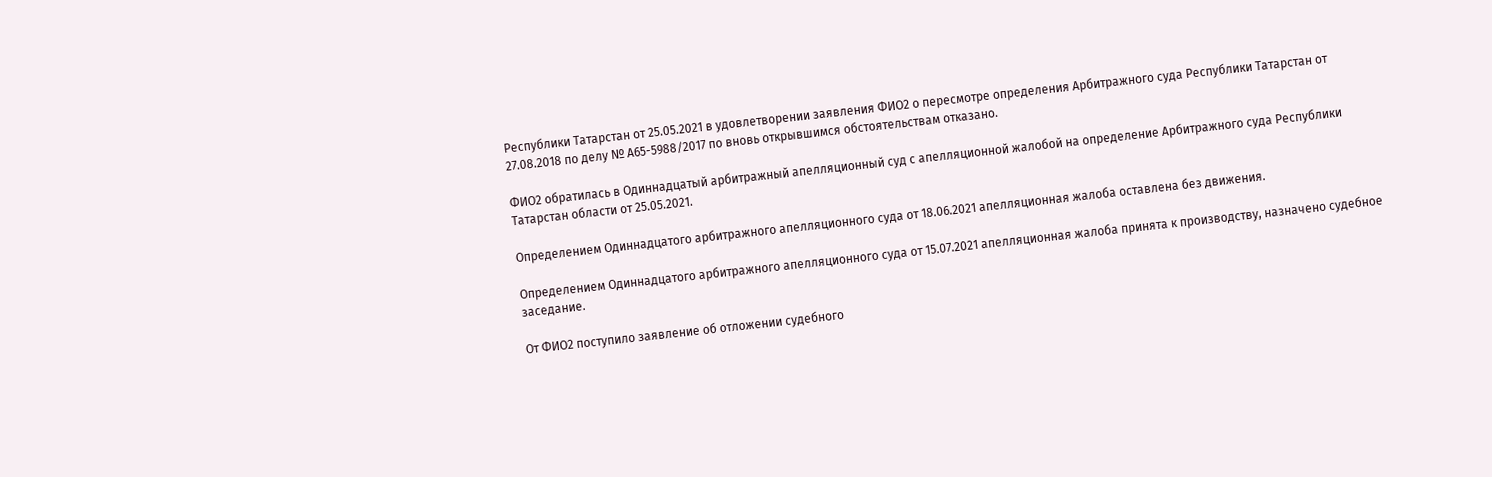Республики Татарстан от 25.05.2021 в удовлетворении заявления ФИО2 о пересмотре определения Арбитражного суда Республики Татарстан от 27.08.2018 по делу № А65-5988/2017 по вновь открывшимся обстоятельствам отказано.

ФИО2 обратилась в Одиннадцатый арбитражный апелляционный суд с апелляционной жалобой на определение Арбитражного суда Республики Татарстан области от 25.05.2021.

Определением Одиннадцатого арбитражного апелляционного суда от 18.06.2021 апелляционная жалоба оставлена без движения.

Определением Одиннадцатого арбитражного апелляционного суда от 15.07.2021 апелляционная жалоба принята к производству, назначено судебное заседание.

От ФИО2 поступило заявление об отложении судебного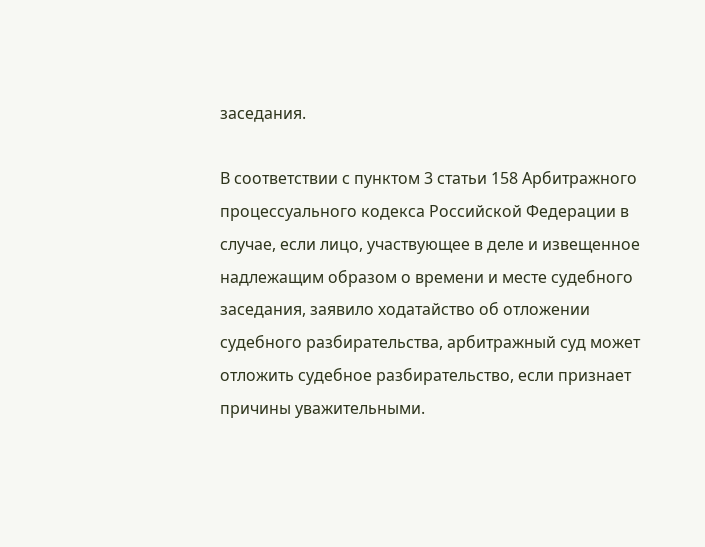заседания.

В соответствии с пунктом 3 статьи 158 Арбитражного процессуального кодекса Российской Федерации в случае, если лицо, участвующее в деле и извещенное надлежащим образом о времени и месте судебного заседания, заявило ходатайство об отложении судебного разбирательства, арбитражный суд может отложить судебное разбирательство, если признает причины уважительными.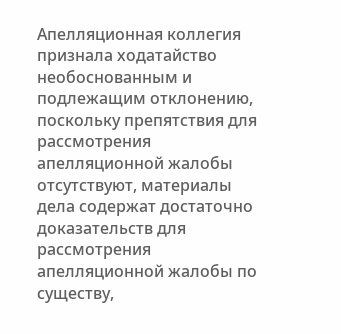Апелляционная коллегия признала ходатайство необоснованным и подлежащим отклонению, поскольку препятствия для рассмотрения апелляционной жалобы отсутствуют, материалы дела содержат достаточно доказательств для рассмотрения апелляционной жалобы по существу,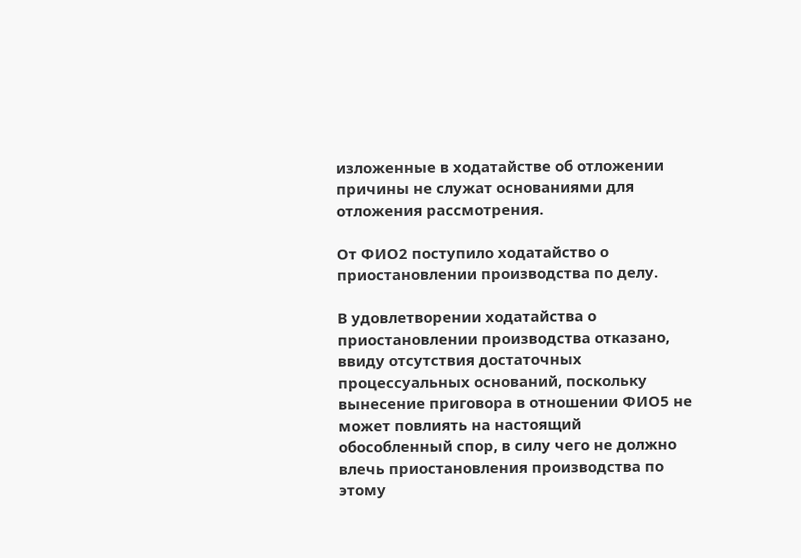изложенные в ходатайстве об отложении причины не служат основаниями для отложения рассмотрения.

От ФИО2 поступило ходатайство о приостановлении производства по делу.

В удовлетворении ходатайства о приостановлении производства отказано, ввиду отсутствия достаточных процессуальных оснований, поскольку вынесение приговора в отношении ФИО5 не может повлиять на настоящий обособленный спор, в силу чего не должно влечь приостановления производства по этому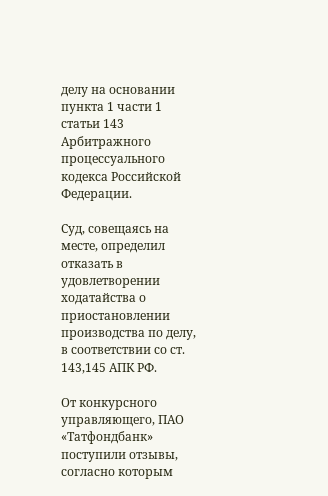делу на основании пункта 1 части 1 статьи 143 Арбитражного процессуального кодекса Российской Федерации.

Суд, совещаясь на месте, определил отказать в удовлетворении ходатайства о приостановлении производства по делу, в соответствии со ст. 143,145 АПК РФ.

От конкурсного управляющего, ПАО «Татфондбанк» поступили отзывы, согласно которым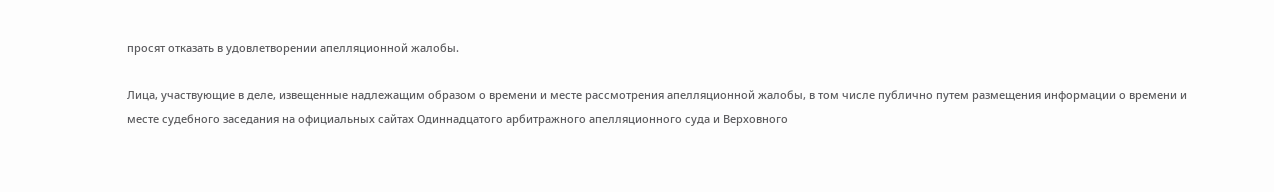просят отказать в удовлетворении апелляционной жалобы.

Лица, участвующие в деле, извещенные надлежащим образом о времени и месте рассмотрения апелляционной жалобы, в том числе публично путем размещения информации о времени и месте судебного заседания на официальных сайтах Одиннадцатого арбитражного апелляционного суда и Верховного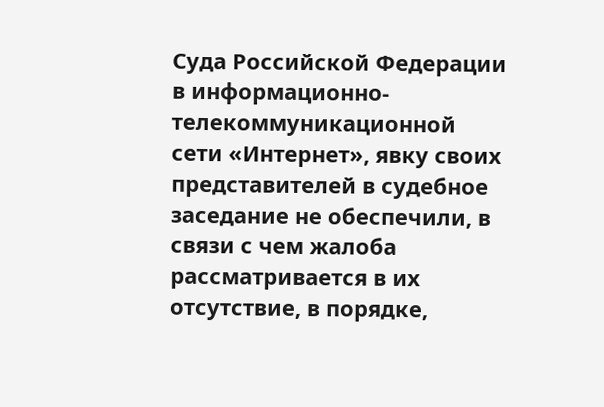Суда Российской Федерации в информационно-телекоммуникационной сети «Интернет», явку своих представителей в судебное заседание не обеспечили, в связи с чем жалоба рассматривается в их отсутствие, в порядке,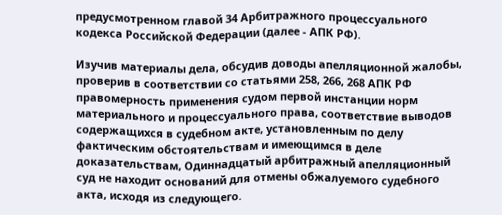предусмотренном главой 34 Арбитражного процессуального кодекса Российской Федерации (далее - АПК РФ).

Изучив материалы дела, обсудив доводы апелляционной жалобы, проверив в соответствии со статьями 258, 266, 268 АПК РФ правомерность применения судом первой инстанции норм материального и процессуального права, соответствие выводов содержащихся в судебном акте, установленным по делу фактическим обстоятельствам и имеющимся в деле доказательствам, Одиннадцатый арбитражный апелляционный суд не находит оснований для отмены обжалуемого судебного акта, исходя из следующего.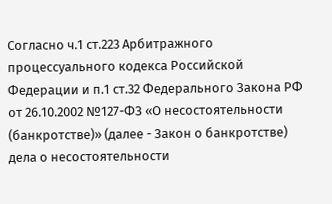Согласно ч.1 ст.223 Арбитражного процессуального кодекса Российской Федерации и п.1 ст.32 Федерального Закона РФ от 26.10.2002 №127-ФЗ «О несостоятельности (банкротстве)» (далее - Закон о банкротстве) дела о несостоятельности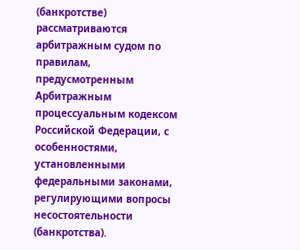(банкротстве) рассматриваются арбитражным судом по правилам, предусмотренным Арбитражным процессуальным кодексом Российской Федерации, с особенностями, установленными федеральными законами, регулирующими вопросы несостоятельности (банкротства).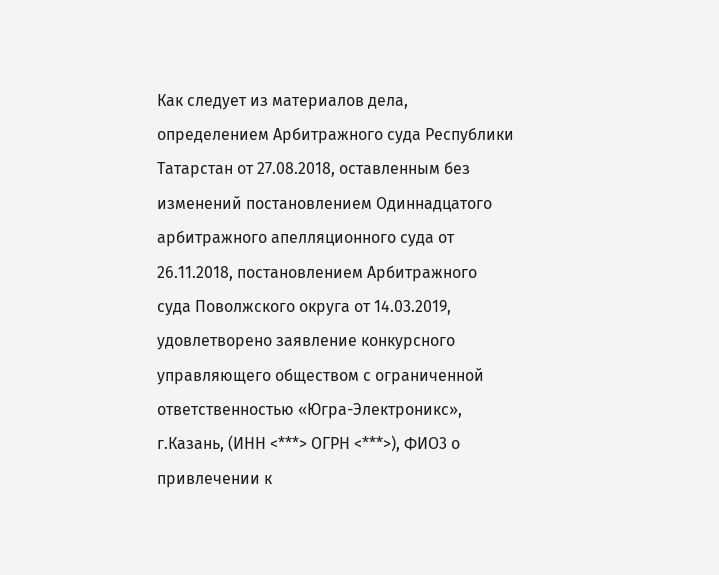Как следует из материалов дела, определением Арбитражного суда Республики Татарстан от 27.08.2018, оставленным без изменений постановлением Одиннадцатого арбитражного апелляционного суда от 26.11.2018, постановлением Арбитражного суда Поволжского округа от 14.03.2019, удовлетворено заявление конкурсного управляющего обществом с ограниченной ответственностью «Югра-Электроникс», г.Казань, (ИНН <***> ОГРН <***>), ФИО3 о привлечении к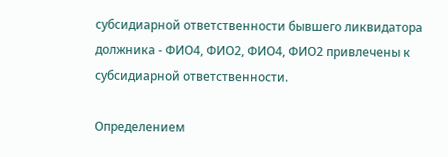субсидиарной ответственности бывшего ликвидатора должника - ФИО4, ФИО2, ФИО4, ФИО2 привлечены к субсидиарной ответственности.

Определением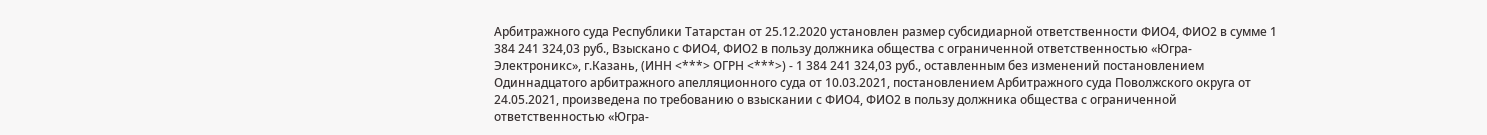Арбитражного суда Республики Татарстан от 25.12.2020 установлен размер субсидиарной ответственности ФИО4, ФИО2 в сумме 1 384 241 324,03 руб., Взыскано с ФИО4, ФИО2 в пользу должника общества с ограниченной ответственностью «Югра-Электроникс», г.Казань, (ИНН <***> ОГРН <***>) - 1 384 241 324,03 руб., оставленным без изменений постановлением Одиннадцатого арбитражного апелляционного суда от 10.03.2021, постановлением Арбитражного суда Поволжского округа от 24.05.2021, произведена по требованию о взыскании с ФИО4, ФИО2 в пользу должника общества с ограниченной ответственностью «Югра-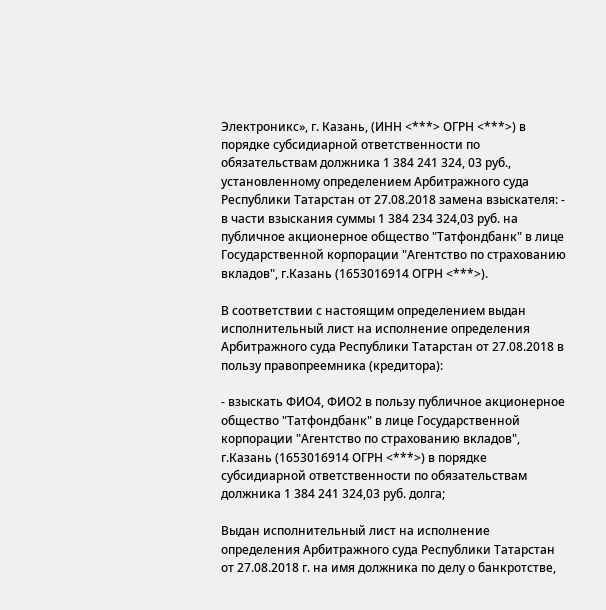Электроникс», г. Казань, (ИНН <***> ОГРН <***>) в порядке субсидиарной ответственности по обязательствам должника 1 384 241 324, 03 руб., установленному определением Арбитражного суда Республики Татарстан от 27.08.2018 замена взыскателя: - в части взыскания суммы 1 384 234 324,03 руб. на публичное акционерное общество "Татфондбанк" в лице Государственной корпорации "Агентство по страхованию вкладов", г.Казань (1653016914 ОГРН <***>).

В соответствии с настоящим определением выдан исполнительный лист на исполнение определения Арбитражного суда Республики Татарстан от 27.08.2018 в пользу правопреемника (кредитора):

- взыскать ФИО4, ФИО2 в пользу публичное акционерное общество "Татфондбанк" в лице Государственной корпорации "Агентство по страхованию вкладов", г.Казань (1653016914 ОГРН <***>) в порядке субсидиарной ответственности по обязательствам должника 1 384 241 324,03 руб. долга;

Выдан исполнительный лист на исполнение определения Арбитражного суда Республики Татарстан от 27.08.2018 г. на имя должника по делу о банкротстве,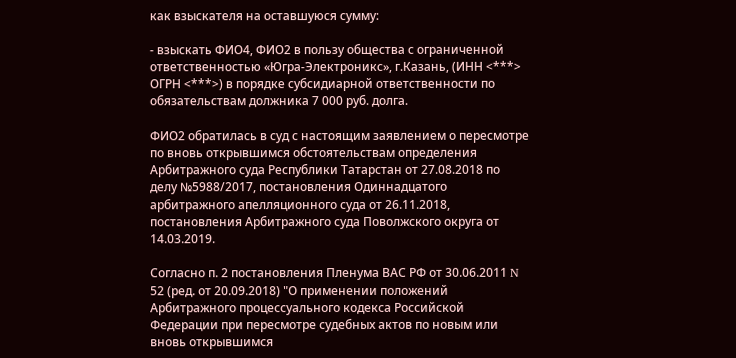как взыскателя на оставшуюся сумму:

- взыскать ФИО4, ФИО2 в пользу общества с ограниченной ответственностью «Югра-Электроникс», г.Казань, (ИНН <***> ОГРН <***>) в порядке субсидиарной ответственности по обязательствам должника 7 000 руб. долга.

ФИО2 обратилась в суд с настоящим заявлением о пересмотре по вновь открывшимся обстоятельствам определения Арбитражного суда Республики Татарстан от 27.08.2018 по делу №5988/2017, постановления Одиннадцатого арбитражного апелляционного суда от 26.11.2018, постановления Арбитражного суда Поволжского округа от 14.03.2019.

Согласно п. 2 постановления Пленума ВАС РФ от 30.06.2011 N 52 (ред. от 20.09.2018) "О применении положений Арбитражного процессуального кодекса Российской Федерации при пересмотре судебных актов по новым или вновь открывшимся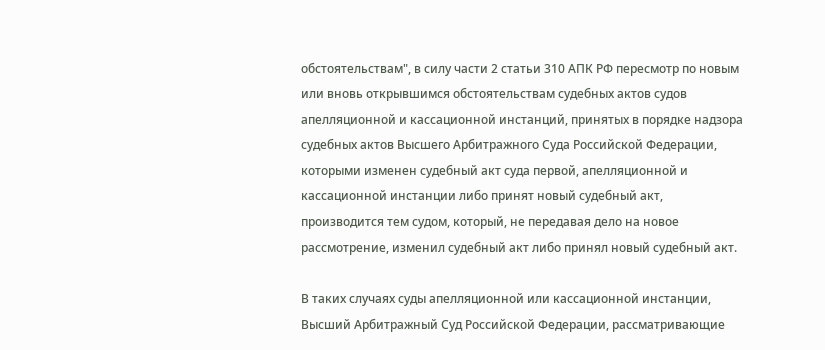обстоятельствам", в силу части 2 статьи 310 АПК РФ пересмотр по новым или вновь открывшимся обстоятельствам судебных актов судов апелляционной и кассационной инстанций, принятых в порядке надзора судебных актов Высшего Арбитражного Суда Российской Федерации, которыми изменен судебный акт суда первой, апелляционной и кассационной инстанции либо принят новый судебный акт, производится тем судом, который, не передавая дело на новое рассмотрение, изменил судебный акт либо принял новый судебный акт.

В таких случаях суды апелляционной или кассационной инстанции, Высший Арбитражный Суд Российской Федерации, рассматривающие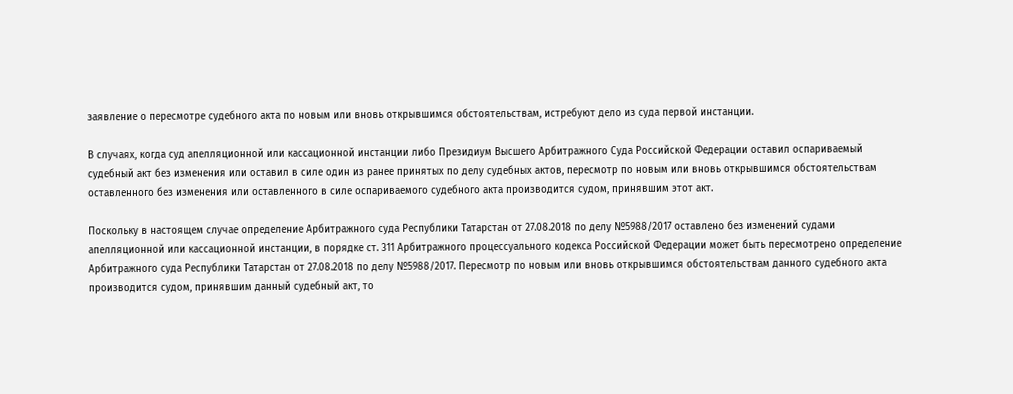заявление о пересмотре судебного акта по новым или вновь открывшимся обстоятельствам, истребуют дело из суда первой инстанции.

В случаях, когда суд апелляционной или кассационной инстанции либо Президиум Высшего Арбитражного Суда Российской Федерации оставил оспариваемый судебный акт без изменения или оставил в силе один из ранее принятых по делу судебных актов, пересмотр по новым или вновь открывшимся обстоятельствам оставленного без изменения или оставленного в силе оспариваемого судебного акта производится судом, принявшим этот акт.

Поскольку в настоящем случае определение Арбитражного суда Республики Татарстан от 27.08.2018 по делу №5988/2017 оставлено без изменений судами апелляционной или кассационной инстанции, в порядке ст. 311 Арбитражного процессуального кодекса Российской Федерации может быть пересмотрено определение Арбитражного суда Республики Татарстан от 27.08.2018 по делу №5988/2017. Пересмотр по новым или вновь открывшимся обстоятельствам данного судебного акта производится судом, принявшим данный судебный акт, то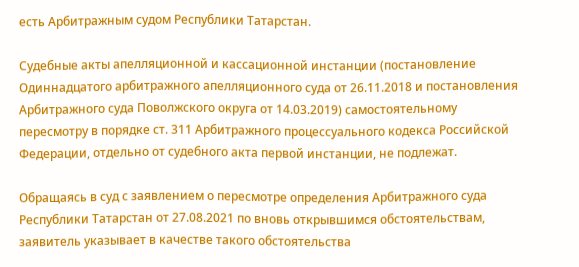есть Арбитражным судом Республики Татарстан.

Судебные акты апелляционной и кассационной инстанции (постановление Одиннадцатого арбитражного апелляционного суда от 26.11.2018 и постановления Арбитражного суда Поволжского округа от 14.03.2019) самостоятельному пересмотру в порядке ст. 311 Арбитражного процессуального кодекса Российской Федерации, отдельно от судебного акта первой инстанции, не подлежат.

Обращаясь в суд с заявлением о пересмотре определения Арбитражного суда Республики Татарстан от 27.08.2021 по вновь открывшимся обстоятельствам, заявитель указывает в качестве такого обстоятельства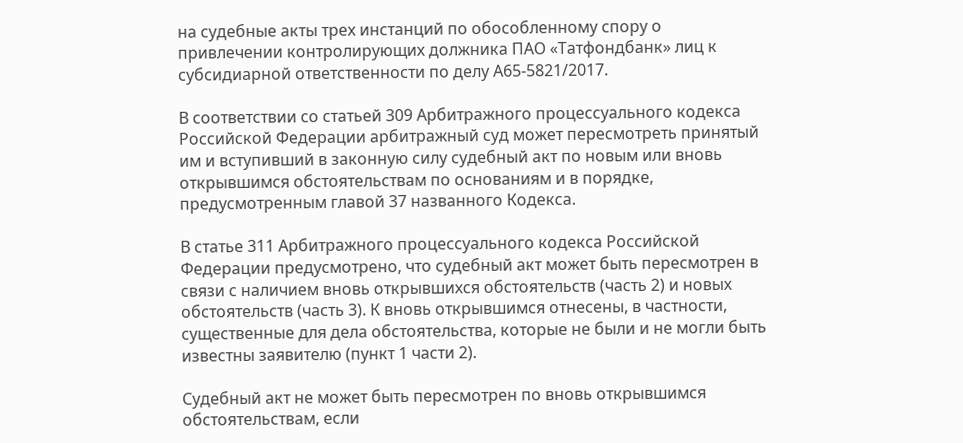на судебные акты трех инстанций по обособленному спору о привлечении контролирующих должника ПАО «Татфондбанк» лиц к субсидиарной ответственности по делу А65-5821/2017.

В соответствии со статьей 309 Арбитражного процессуального кодекса Российской Федерации арбитражный суд может пересмотреть принятый им и вступивший в законную силу судебный акт по новым или вновь открывшимся обстоятельствам по основаниям и в порядке, предусмотренным главой 37 названного Кодекса.

В статье 311 Арбитражного процессуального кодекса Российской Федерации предусмотрено, что судебный акт может быть пересмотрен в связи с наличием вновь открывшихся обстоятельств (часть 2) и новых обстоятельств (часть 3). К вновь открывшимся отнесены, в частности, существенные для дела обстоятельства, которые не были и не могли быть известны заявителю (пункт 1 части 2).

Судебный акт не может быть пересмотрен по вновь открывшимся обстоятельствам, если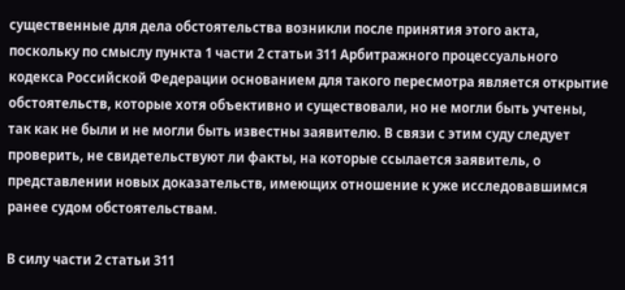существенные для дела обстоятельства возникли после принятия этого акта, поскольку по смыслу пункта 1 части 2 статьи 311 Арбитражного процессуального кодекса Российской Федерации основанием для такого пересмотра является открытие обстоятельств, которые хотя объективно и существовали, но не могли быть учтены, так как не были и не могли быть известны заявителю. В связи с этим суду следует проверить, не свидетельствуют ли факты, на которые ссылается заявитель, о представлении новых доказательств, имеющих отношение к уже исследовавшимся ранее судом обстоятельствам.

В силу части 2 статьи 311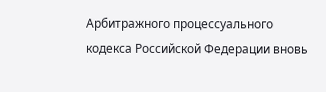Арбитражного процессуального кодекса Российской Федерации вновь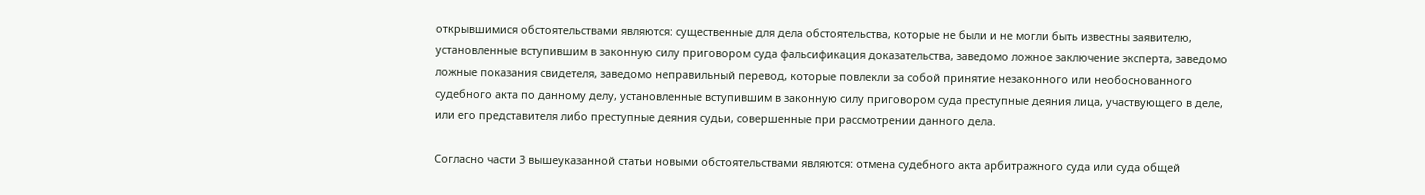открывшимися обстоятельствами являются: существенные для дела обстоятельства, которые не были и не могли быть известны заявителю, установленные вступившим в законную силу приговором суда фальсификация доказательства, заведомо ложное заключение эксперта, заведомо ложные показания свидетеля, заведомо неправильный перевод, которые повлекли за собой принятие незаконного или необоснованного судебного акта по данному делу, установленные вступившим в законную силу приговором суда преступные деяния лица, участвующего в деле, или его представителя либо преступные деяния судьи, совершенные при рассмотрении данного дела.

Согласно части 3 вышеуказанной статьи новыми обстоятельствами являются: отмена судебного акта арбитражного суда или суда общей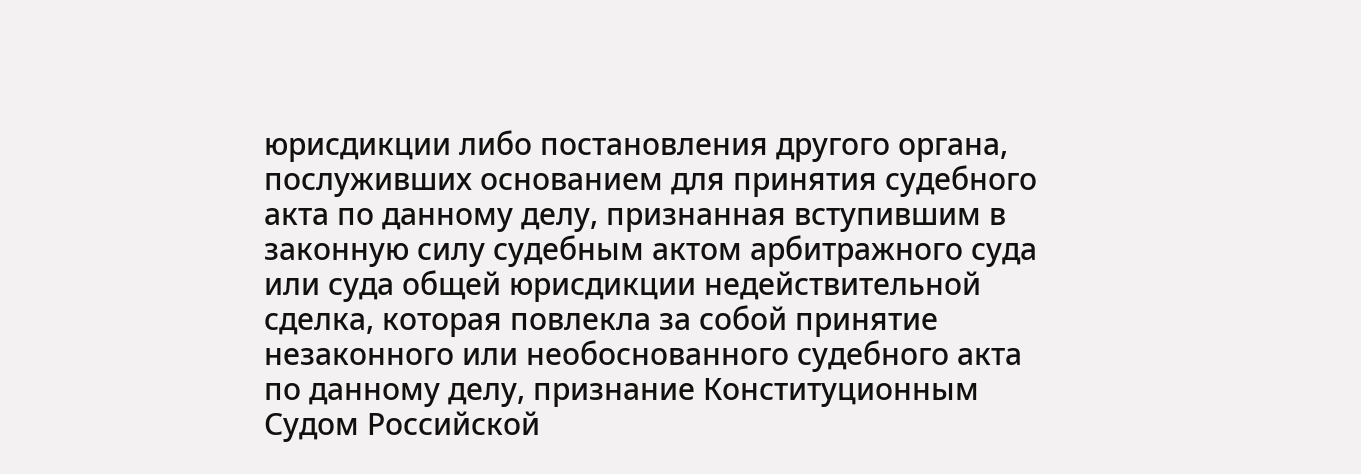юрисдикции либо постановления другого органа, послуживших основанием для принятия судебного акта по данному делу, признанная вступившим в законную силу судебным актом арбитражного суда или суда общей юрисдикции недействительной сделка, которая повлекла за собой принятие незаконного или необоснованного судебного акта по данному делу, признание Конституционным Судом Российской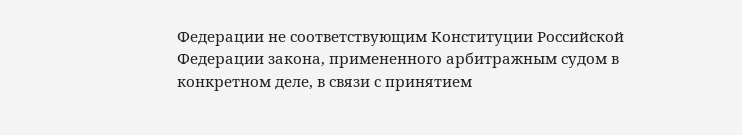Федерации не соответствующим Конституции Российской Федерации закона, примененного арбитражным судом в конкретном деле, в связи с принятием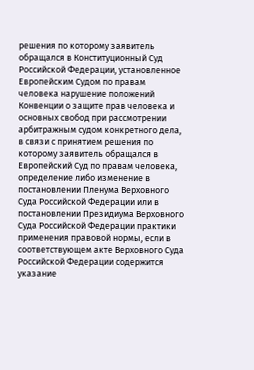решения по которому заявитель обращался в Конституционный Суд Российской Федерации, установленное Европейским Судом по правам человека нарушение положений Конвенции о защите прав человека и основных свобод при рассмотрении арбитражным судом конкретного дела, в связи с принятием решения по которому заявитель обращался в Европейский Суд по правам человека, определение либо изменение в постановлении Пленума Верховного Суда Российской Федерации или в постановлении Президиума Верховного Суда Российской Федерации практики применения правовой нормы, если в соответствующем акте Верховного Суда Российской Федерации содержится указание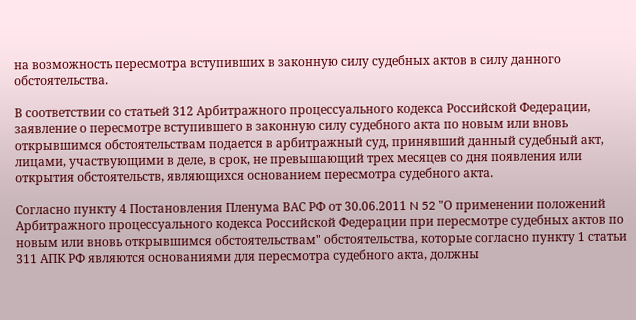на возможность пересмотра вступивших в законную силу судебных актов в силу данного обстоятельства.

В соответствии со статьей 312 Арбитражного процессуального кодекса Российской Федерации, заявление о пересмотре вступившего в законную силу судебного акта по новым или вновь открывшимся обстоятельствам подается в арбитражный суд, принявший данный судебный акт, лицами, участвующими в деле, в срок, не превышающий трех месяцев со дня появления или открытия обстоятельств, являющихся основанием пересмотра судебного акта.

Согласно пункту 4 Постановления Пленума ВАС РФ от 30.06.2011 N 52 "О применении положений Арбитражного процессуального кодекса Российской Федерации при пересмотре судебных актов по новым или вновь открывшимся обстоятельствам" обстоятельства, которые согласно пункту 1 статьи 311 АПК РФ являются основаниями для пересмотра судебного акта, должны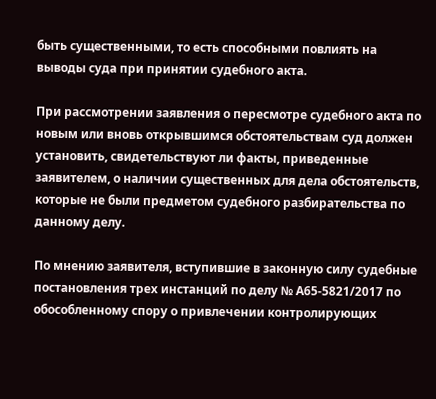быть существенными, то есть способными повлиять на выводы суда при принятии судебного акта.

При рассмотрении заявления о пересмотре судебного акта по новым или вновь открывшимся обстоятельствам суд должен установить, свидетельствуют ли факты, приведенные заявителем, о наличии существенных для дела обстоятельств, которые не были предметом судебного разбирательства по данному делу.

По мнению заявителя, вступившие в законную силу судебные постановления трех инстанций по делу № А65-5821/2017 по обособленному спору о привлечении контролирующих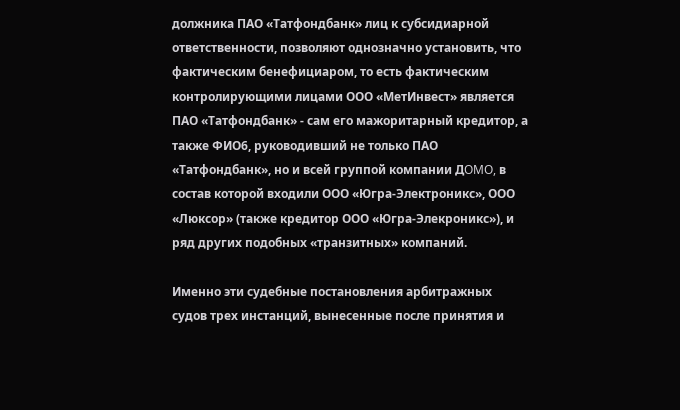должника ПАО «Татфондбанк» лиц к субсидиарной ответственности, позволяют однозначно установить, что фактическим бенефициаром, то есть фактическим контролирующими лицами ООО «МетИнвест» является ПАО «Татфондбанк» - сам его мажоритарный кредитор, а также ФИО6, руководивший не только ПАО «Татфондбанк», но и всей группой компании ДOMO, в состав которой входили ООО «Югра-Электроникс», ООО «Люксор» (также кредитор ООО «Югра-Элекроникс»), и ряд других подобных «транзитных» компаний.

Именно эти судебные постановления арбитражных судов трех инстанций, вынесенные после принятия и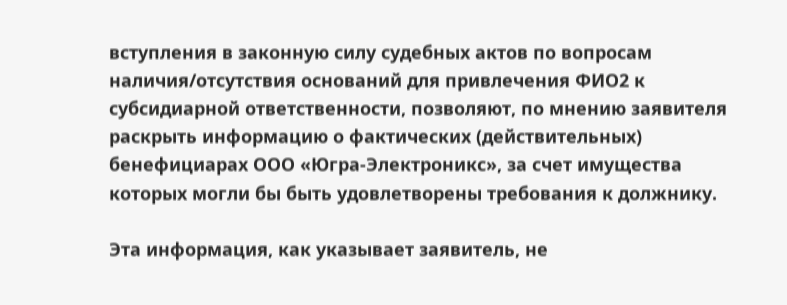вступления в законную силу судебных актов по вопросам наличия/отсутствия оснований для привлечения ФИО2 к субсидиарной ответственности, позволяют, по мнению заявителя раскрыть информацию о фактических (действительных) бенефициарах ООО «Югра-Электроникс», за счет имущества которых могли бы быть удовлетворены требования к должнику.

Эта информация, как указывает заявитель, не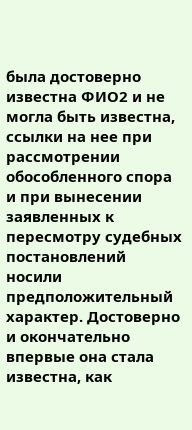была достоверно известна ФИО2 и не могла быть известна, ссылки на нее при рассмотрении обособленного спора и при вынесении заявленных к пересмотру судебных постановлений носили предположительный характер. Достоверно и окончательно впервые она стала известна, как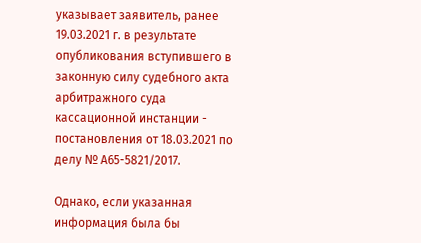указывает заявитель, ранее 19.03.2021 г. в результате опубликования вступившего в законную силу судебного акта арбитражного суда кассационной инстанции - постановления от 18.03.2021 по делу № А65-5821/2017.

Однако, если указанная информация была бы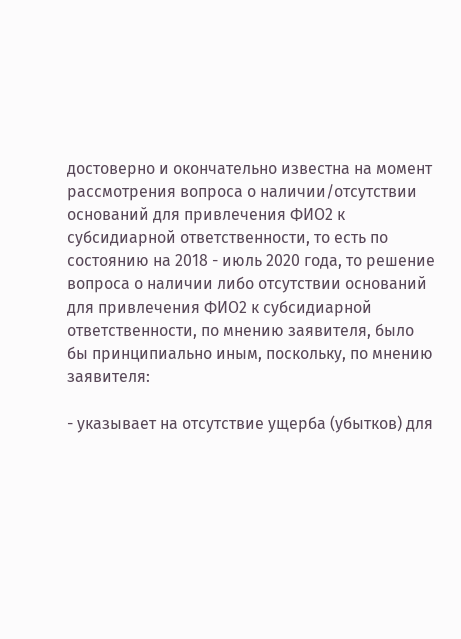достоверно и окончательно известна на момент рассмотрения вопроса о наличии/отсутствии оснований для привлечения ФИО2 к субсидиарной ответственности, то есть по состоянию на 2018 - июль 2020 года, то решение вопроса о наличии либо отсутствии оснований для привлечения ФИО2 к субсидиарной ответственности, по мнению заявителя, было бы принципиально иным, поскольку, по мнению заявителя:

- указывает на отсутствие ущерба (убытков) для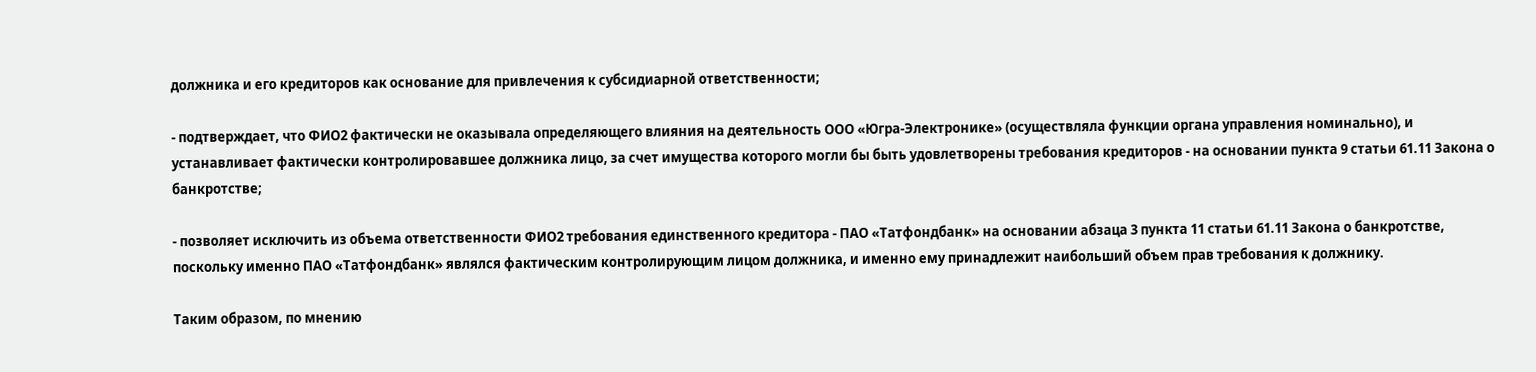должника и его кредиторов как основание для привлечения к субсидиарной ответственности;

- подтверждает, что ФИО2 фактически не оказывала определяющего влияния на деятельность ООО «Югра-Электронике» (осуществляла функции органа управления номинально), и устанавливает фактически контролировавшее должника лицо, за счет имущества которого могли бы быть удовлетворены требования кредиторов - на основании пункта 9 статьи 61.11 Закона о банкротстве;

- позволяет исключить из объема ответственности ФИО2 требования единственного кредитора - ПАО «Татфондбанк» на основании абзаца 3 пункта 11 статьи 61.11 Закона о банкротстве, поскольку именно ПАО «Татфондбанк» являлся фактическим контролирующим лицом должника, и именно ему принадлежит наибольший объем прав требования к должнику.

Таким образом, по мнению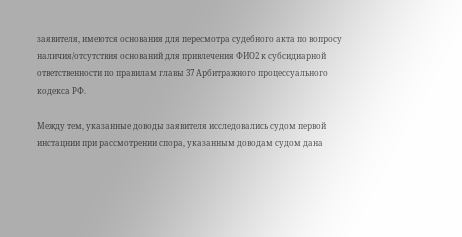заявителя, имеются основания для пересмотра судебного акта по вопросу наличия/отсутствия оснований для привлечения ФИО2 к субсидиарной ответственности по правилам главы 37 Арбитражного процессуального кодекса РФ.

Между тем, указанные доводы заявителя исследовались судом первой инстацнии при рассмотрении спора, указанным доводам судом дана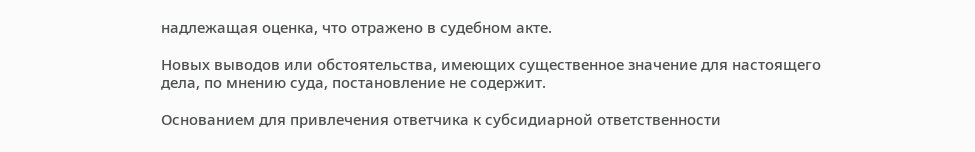надлежащая оценка, что отражено в судебном акте.

Новых выводов или обстоятельства, имеющих существенное значение для настоящего дела, по мнению суда, постановление не содержит.

Основанием для привлечения ответчика к субсидиарной ответственности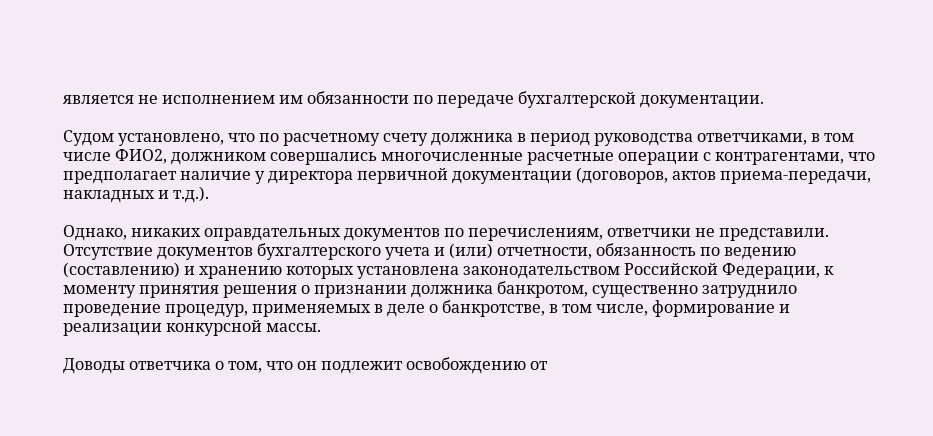является не исполнением им обязанности по передаче бухгалтерской документации.

Судом установлено, что по расчетному счету должника в период руководства ответчиками, в том числе ФИО2, должником совершались многочисленные расчетные операции с контрагентами, что предполагает наличие у директора первичной документации (договоров, актов приема-передачи, накладных и т.д.).

Однако, никаких оправдательных документов по перечислениям, ответчики не представили. Отсутствие документов бухгалтерского учета и (или) отчетности, обязанность по ведению (составлению) и хранению которых установлена законодательством Российской Федерации, к моменту принятия решения о признании должника банкротом, существенно затруднило проведение процедур, применяемых в деле о банкротстве, в том числе, формирование и реализации конкурсной массы.

Доводы ответчика о том, что он подлежит освобождению от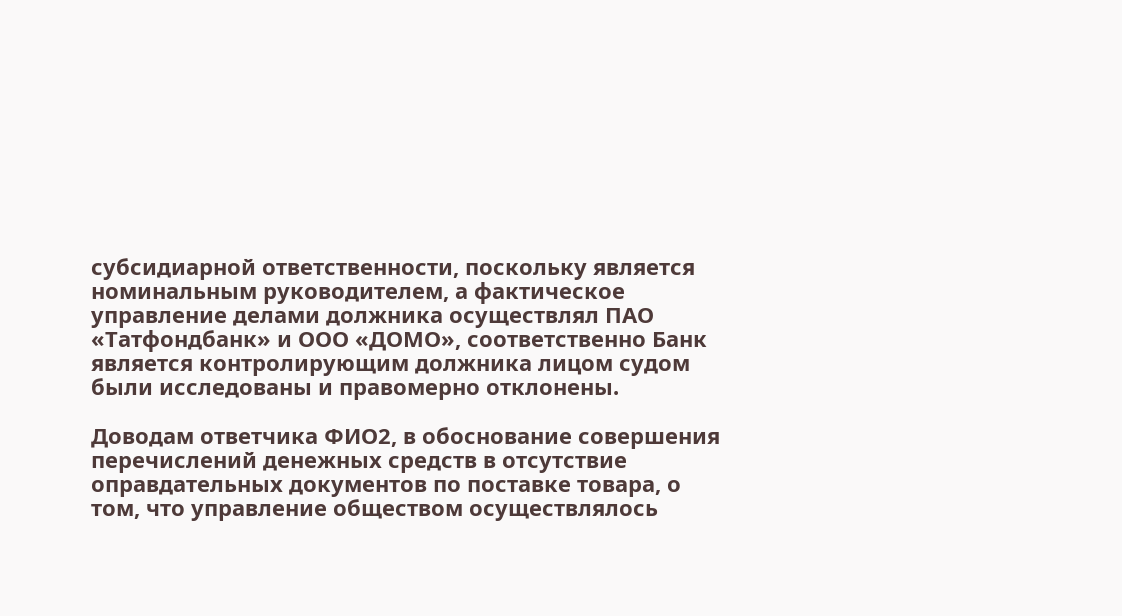субсидиарной ответственности, поскольку является номинальным руководителем, а фактическое управление делами должника осуществлял ПАО «Татфондбанк» и ООО «ДОМО», соответственно Банк является контролирующим должника лицом судом были исследованы и правомерно отклонены.

Доводам ответчика ФИО2, в обоснование совершения перечислений денежных средств в отсутствие оправдательных документов по поставке товара, о том, что управление обществом осуществлялось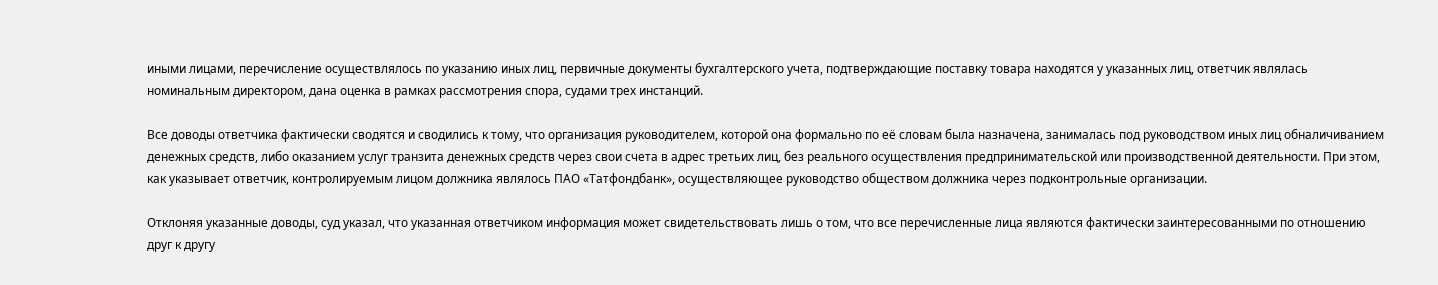иными лицами, перечисление осуществлялось по указанию иных лиц, первичные документы бухгалтерского учета, подтверждающие поставку товара находятся у указанных лиц, ответчик являлась номинальным директором, дана оценка в рамках рассмотрения спора, судами трех инстанций.

Все доводы ответчика фактически сводятся и сводились к тому, что организация руководителем, которой она формально по её словам была назначена, занималась под руководством иных лиц обналичиванием денежных средств, либо оказанием услуг транзита денежных средств через свои счета в адрес третьих лиц, без реального осуществления предпринимательской или производственной деятельности. При этом, как указывает ответчик, контролируемым лицом должника являлось ПАО «Татфондбанк», осуществляющее руководство обществом должника через подконтрольные организации.

Отклоняя указанные доводы, суд указал, что указанная ответчиком информация может свидетельствовать лишь о том, что все перечисленные лица являются фактически заинтересованными по отношению друг к другу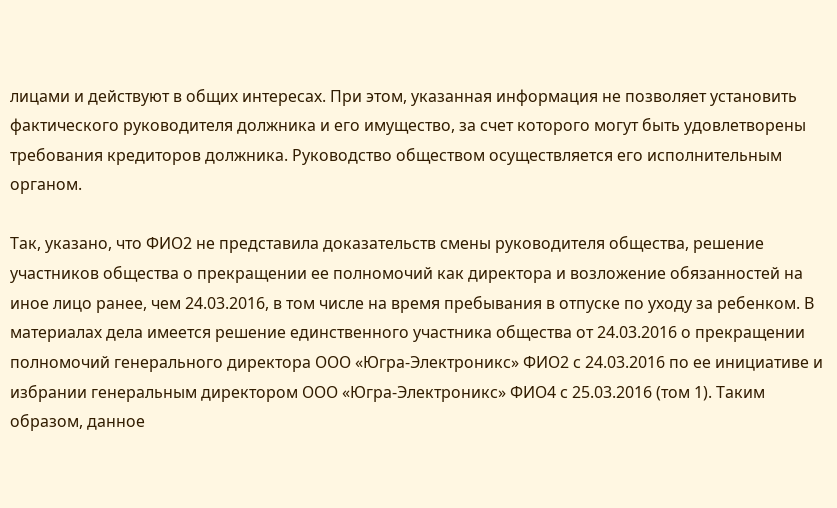лицами и действуют в общих интересах. При этом, указанная информация не позволяет установить фактического руководителя должника и его имущество, за счет которого могут быть удовлетворены требования кредиторов должника. Руководство обществом осуществляется его исполнительным органом.

Так, указано, что ФИО2 не представила доказательств смены руководителя общества, решение участников общества о прекращении ее полномочий как директора и возложение обязанностей на иное лицо ранее, чем 24.03.2016, в том числе на время пребывания в отпуске по уходу за ребенком. В материалах дела имеется решение единственного участника общества от 24.03.2016 о прекращении полномочий генерального директора ООО «Югра-Электроникс» ФИО2 с 24.03.2016 по ее инициативе и избрании генеральным директором ООО «Югра-Электроникс» ФИО4 с 25.03.2016 (том 1). Таким образом, данное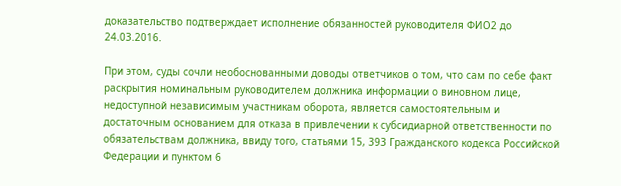доказательство подтверждает исполнение обязанностей руководителя ФИО2 до 24.03.2016.

При этом, суды сочли необоснованными доводы ответчиков о том, что сам по себе факт раскрытия номинальным руководителем должника информации о виновном лице, недоступной независимым участникам оборота, является самостоятельным и достаточным основанием для отказа в привлечении к субсидиарной ответственности по обязательствам должника, ввиду того, статьями 15, 393 Гражданского кодекса Российской Федерации и пунктом 6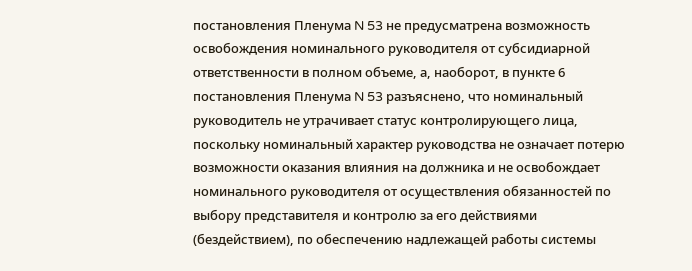постановления Пленума N 53 не предусматрена возможность освобождения номинального руководителя от субсидиарной ответственности в полном объеме, а, наоборот, в пункте 6 постановления Пленума N 53 разъяснено, что номинальный руководитель не утрачивает статус контролирующего лица, поскольку номинальный характер руководства не означает потерю возможности оказания влияния на должника и не освобождает номинального руководителя от осуществления обязанностей по выбору представителя и контролю за его действиями (бездействием), по обеспечению надлежащей работы системы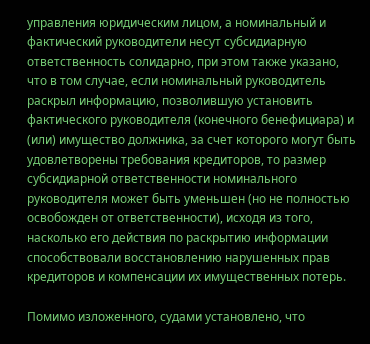управления юридическим лицом, а номинальный и фактический руководители несут субсидиарную ответственность солидарно, при этом также указано, что в том случае, если номинальный руководитель раскрыл информацию, позволившую установить фактического руководителя (конечного бенефициара) и (или) имущество должника, за счет которого могут быть удовлетворены требования кредиторов, то размер субсидиарной ответственности номинального руководителя может быть уменьшен (но не полностью освобожден от ответственности), исходя из того, насколько его действия по раскрытию информации способствовали восстановлению нарушенных прав кредиторов и компенсации их имущественных потерь.

Помимо изложенного, судами установлено, что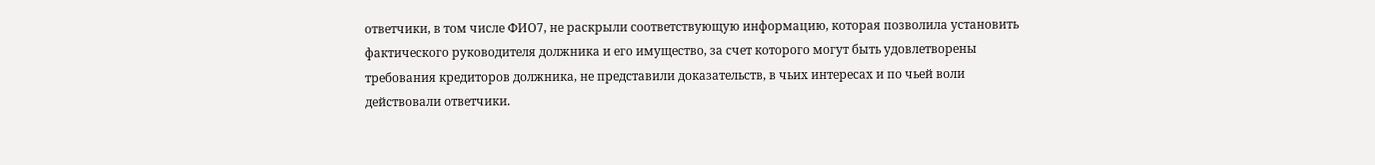ответчики, в том числе ФИО7, не раскрыли соответствующую информацию, которая позволила установить фактического руководителя должника и его имущество, за счет которого могут быть удовлетворены требования кредиторов должника, не представили доказательств, в чьих интересах и по чьей воли действовали ответчики.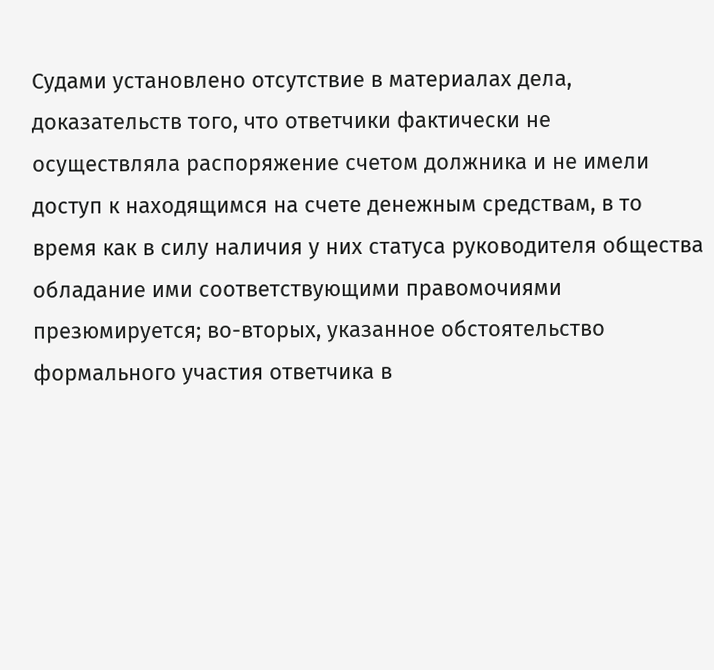Судами установлено отсутствие в материалах дела, доказательств того, что ответчики фактически не осуществляла распоряжение счетом должника и не имели доступ к находящимся на счете денежным средствам, в то время как в силу наличия у них статуса руководителя общества обладание ими соответствующими правомочиями презюмируется; во-вторых, указанное обстоятельство формального участия ответчика в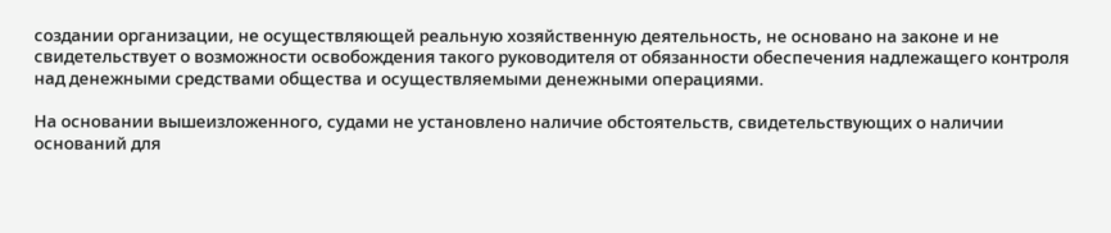создании организации, не осуществляющей реальную хозяйственную деятельность, не основано на законе и не свидетельствует о возможности освобождения такого руководителя от обязанности обеспечения надлежащего контроля над денежными средствами общества и осуществляемыми денежными операциями.

На основании вышеизложенного, судами не установлено наличие обстоятельств, свидетельствующих о наличии оснований для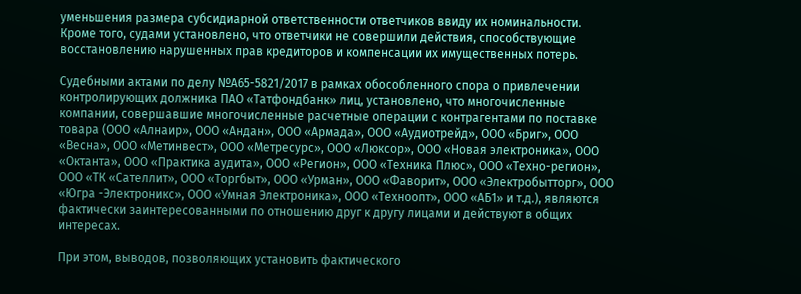уменьшения размера субсидиарной ответственности ответчиков ввиду их номинальности. Кроме того, судами установлено, что ответчики не совершили действия, способствующие восстановлению нарушенных прав кредиторов и компенсации их имущественных потерь.

Судебными актами по делу №А65-5821/2017 в рамках обособленного спора о привлечении контролирующих должника ПАО «Татфондбанк» лиц, установлено, что многочисленные компании, совершавшие многочисленные расчетные операции с контрагентами по поставке товара (ООО «Алнаир», ООО «Андан», ООО «Армада», ООО «Аудиотрейд», ООО «Бриг», ООО «Весна», ООО «Метинвест», ООО «Метресурс», ООО «Люксор», ООО «Новая электроника», ООО «Октанта», ООО «Практика аудита», ООО «Регион», ООО «Техника Плюс», ООО «Техно-регион», ООО «ТК «Сателлит», ООО «Торгбыт», ООО «Урман», ООО «Фаворит», ООО «Электробытторг», ООО «Югра -Электроникс», ООО «Умная Электроника», ООО «Техноопт», ООО «АБ1» и т.д.), являются фактически заинтересованными по отношению друг к другу лицами и действуют в общих интересах.

При этом, выводов, позволяющих установить фактического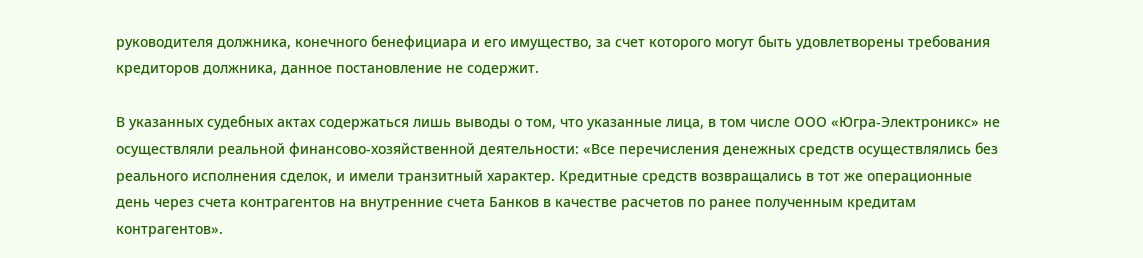руководителя должника, конечного бенефициара и его имущество, за счет которого могут быть удовлетворены требования кредиторов должника, данное постановление не содержит.

В указанных судебных актах содержаться лишь выводы о том, что указанные лица, в том числе ООО «Югра-Электроникс» не осуществляли реальной финансово-хозяйственной деятельности: «Все перечисления денежных средств осуществлялись без реального исполнения сделок, и имели транзитный характер. Кредитные средств возвращались в тот же операционные день через счета контрагентов на внутренние счета Банков в качестве расчетов по ранее полученным кредитам контрагентов».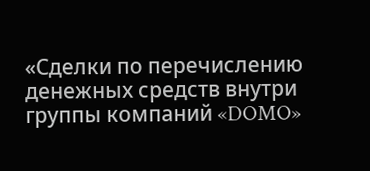«Сделки по перечислению денежных средств внутри группы компаний «DOMO»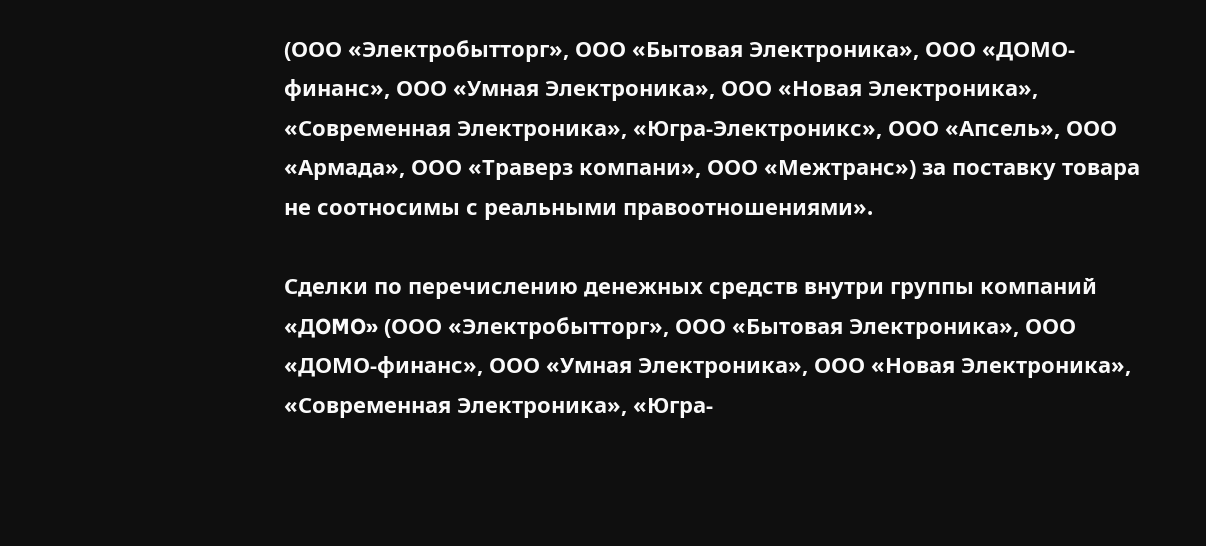(ООО «Электробытторг», ООО «Бытовая Электроника», ООО «ДОМО-финанс», ООО «Умная Электроника», ООО «Новая Электроника», «Современная Электроника», «Югра-Электроникс», ООО «Апсель», ООО «Армада», ООО «Траверз компани», ООО «Межтранс») за поставку товара не соотносимы с реальными правоотношениями».

Сделки по перечислению денежных средств внутри группы компаний «ДOMO» (ООО «Электробытторг», ООО «Бытовая Электроника», ООО «ДОМО-финанс», ООО «Умная Электроника», ООО «Новая Электроника», «Современная Электроника», «Югра-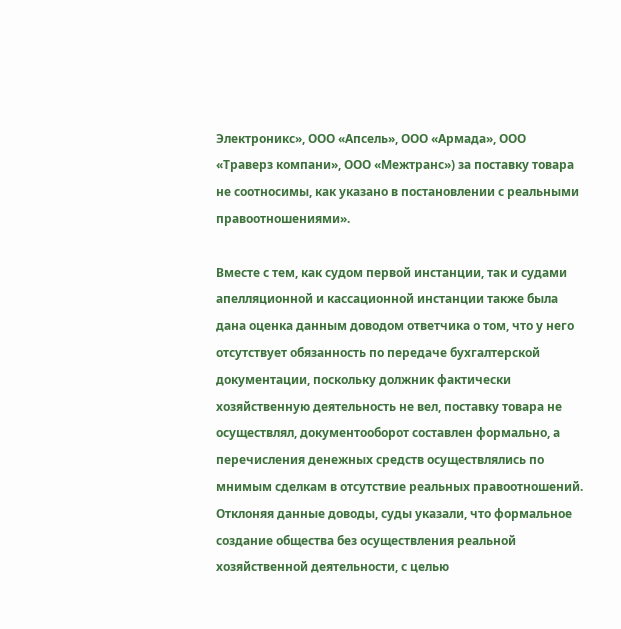Электроникс», ООО «Апсель», ООО «Армада», ООО «Траверз компани», ООО «Межтранс») за поставку товара не соотносимы, как указано в постановлении с реальными правоотношениями».

Вместе с тем, как судом первой инстанции, так и судами апелляционной и кассационной инстанции также была дана оценка данным доводом ответчика о том, что у него отсутствует обязанность по передаче бухгалтерской документации, поскольку должник фактически хозяйственную деятельность не вел, поставку товара не осуществлял, документооборот составлен формально, а перечисления денежных средств осуществлялись по мнимым сделкам в отсутствие реальных правоотношений. Отклоняя данные доводы, суды указали, что формальное создание общества без осуществления реальной хозяйственной деятельности, с целью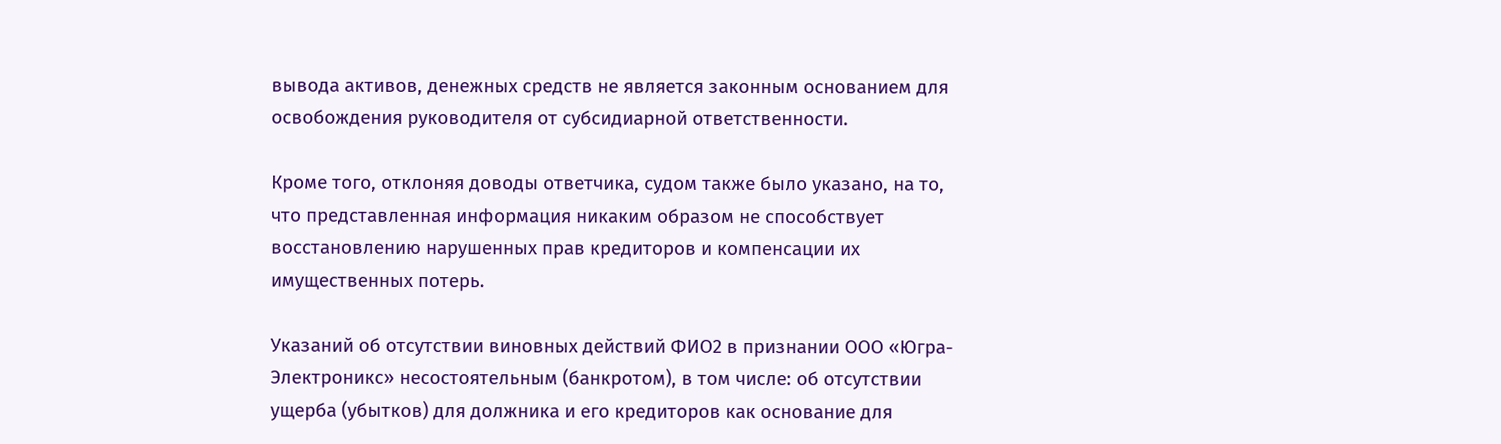вывода активов, денежных средств не является законным основанием для освобождения руководителя от субсидиарной ответственности.

Кроме того, отклоняя доводы ответчика, судом также было указано, на то, что представленная информация никаким образом не способствует восстановлению нарушенных прав кредиторов и компенсации их имущественных потерь.

Указаний об отсутствии виновных действий ФИО2 в признании ООО «Югра-Электроникс» несостоятельным (банкротом), в том числе: об отсутствии ущерба (убытков) для должника и его кредиторов как основание для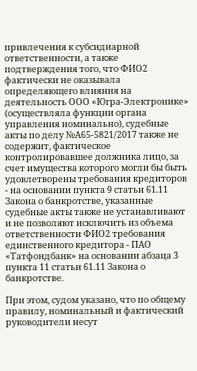привлечения к субсидиарной ответственности, а также подтверждения того, что ФИО2 фактически не оказывала определяющего влияния на деятельность ООО «Югра-Электронике» (осуществляла функции органа управления номинально), судебные акты по делу №А65-5821/2017 также не содержит, фактическое контролировавшее должника лицо, за счет имущества которого могли бы быть удовлетворены требования кредиторов - на основании пункта 9 статьи 61.11 Закона о банкротстве, указанные судебные акты также не устанавливают и не позволяют исключить из объема ответственности ФИО2 требования единственного кредитора - ПАО «Татфондбанк» на основании абзаца 3 пункта 11 статьи 61.11 Закона о банкротстве.

При этом, судом указано, что по общему правилу, номинальный и фактический руководители несут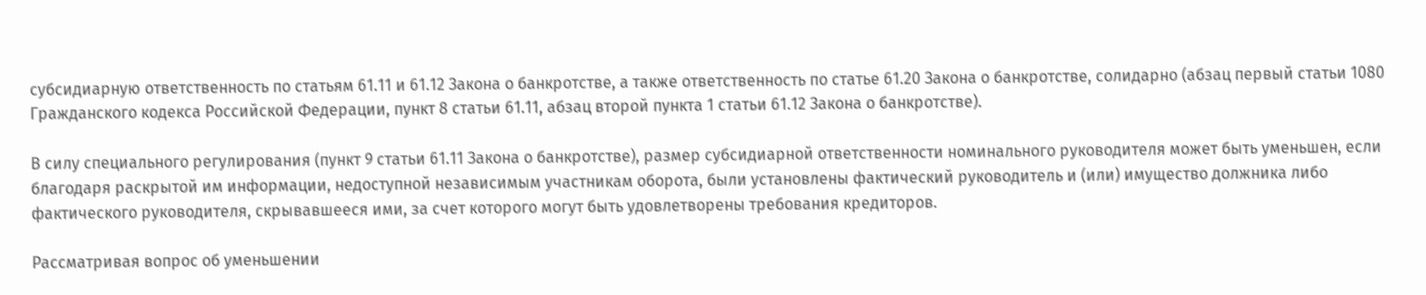субсидиарную ответственность по статьям 61.11 и 61.12 Закона о банкротстве, а также ответственность по статье 61.20 Закона о банкротстве, солидарно (абзац первый статьи 1080 Гражданского кодекса Российской Федерации, пункт 8 статьи 61.11, абзац второй пункта 1 статьи 61.12 Закона о банкротстве).

В силу специального регулирования (пункт 9 статьи 61.11 Закона о банкротстве), размер субсидиарной ответственности номинального руководителя может быть уменьшен, если благодаря раскрытой им информации, недоступной независимым участникам оборота, были установлены фактический руководитель и (или) имущество должника либо фактического руководителя, скрывавшееся ими, за счет которого могут быть удовлетворены требования кредиторов.

Рассматривая вопрос об уменьшении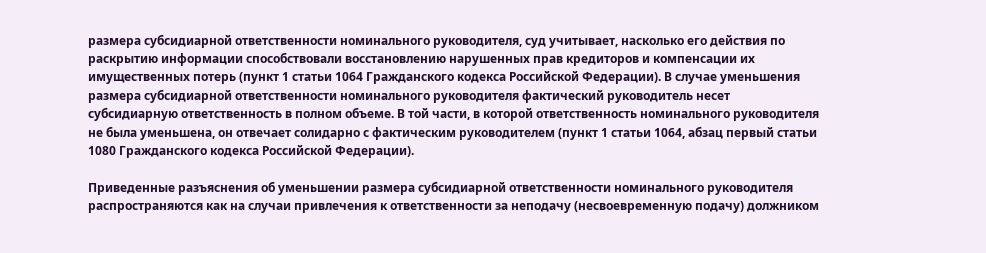размера субсидиарной ответственности номинального руководителя, суд учитывает, насколько его действия по раскрытию информации способствовали восстановлению нарушенных прав кредиторов и компенсации их имущественных потерь (пункт 1 статьи 1064 Гражданского кодекса Российской Федерации). В случае уменьшения размера субсидиарной ответственности номинального руководителя фактический руководитель несет субсидиарную ответственность в полном объеме. В той части, в которой ответственность номинального руководителя не была уменьшена, он отвечает солидарно с фактическим руководителем (пункт 1 статьи 1064, абзац первый статьи 1080 Гражданского кодекса Российской Федерации).

Приведенные разъяснения об уменьшении размера субсидиарной ответственности номинального руководителя распространяются как на случаи привлечения к ответственности за неподачу (несвоевременную подачу) должником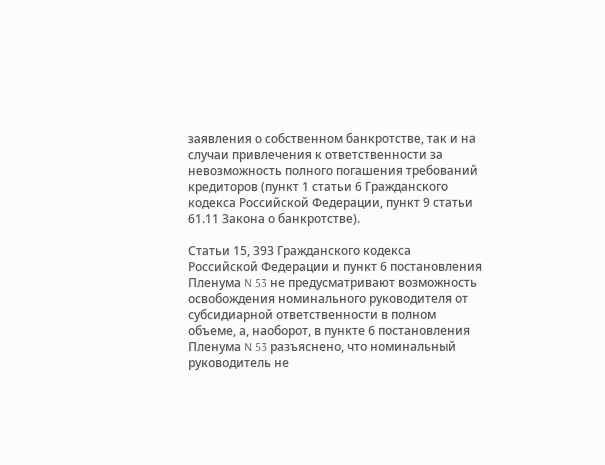заявления о собственном банкротстве, так и на случаи привлечения к ответственности за невозможность полного погашения требований кредиторов (пункт 1 статьи 6 Гражданского кодекса Российской Федерации, пункт 9 статьи 61.11 Закона о банкротстве).

Статьи 15, 393 Гражданского кодекса Российской Федерации и пункт 6 постановления Пленума N 53 не предусматривают возможность освобождения номинального руководителя от субсидиарной ответственности в полном объеме, а, наоборот, в пункте 6 постановления Пленума N 53 разъяснено, что номинальный руководитель не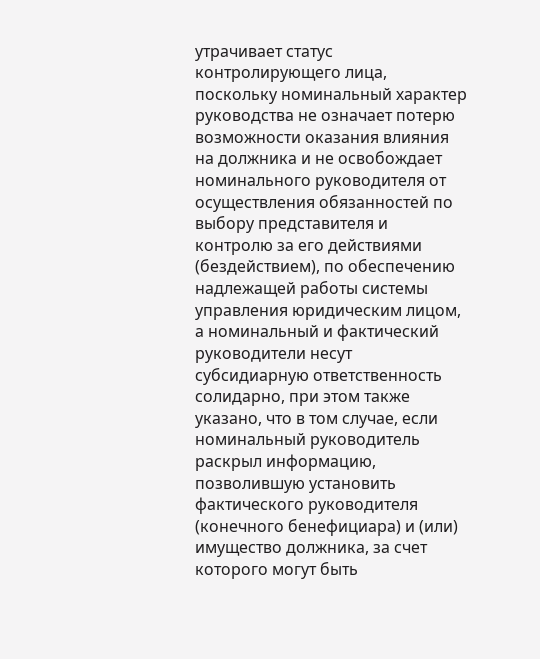утрачивает статус контролирующего лица, поскольку номинальный характер руководства не означает потерю возможности оказания влияния на должника и не освобождает номинального руководителя от осуществления обязанностей по выбору представителя и контролю за его действиями (бездействием), по обеспечению надлежащей работы системы управления юридическим лицом, а номинальный и фактический руководители несут субсидиарную ответственность солидарно, при этом также указано, что в том случае, если номинальный руководитель раскрыл информацию, позволившую установить фактического руководителя (конечного бенефициара) и (или) имущество должника, за счет которого могут быть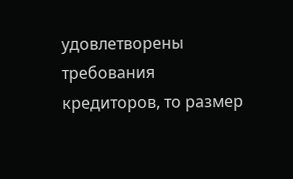удовлетворены требования кредиторов, то размер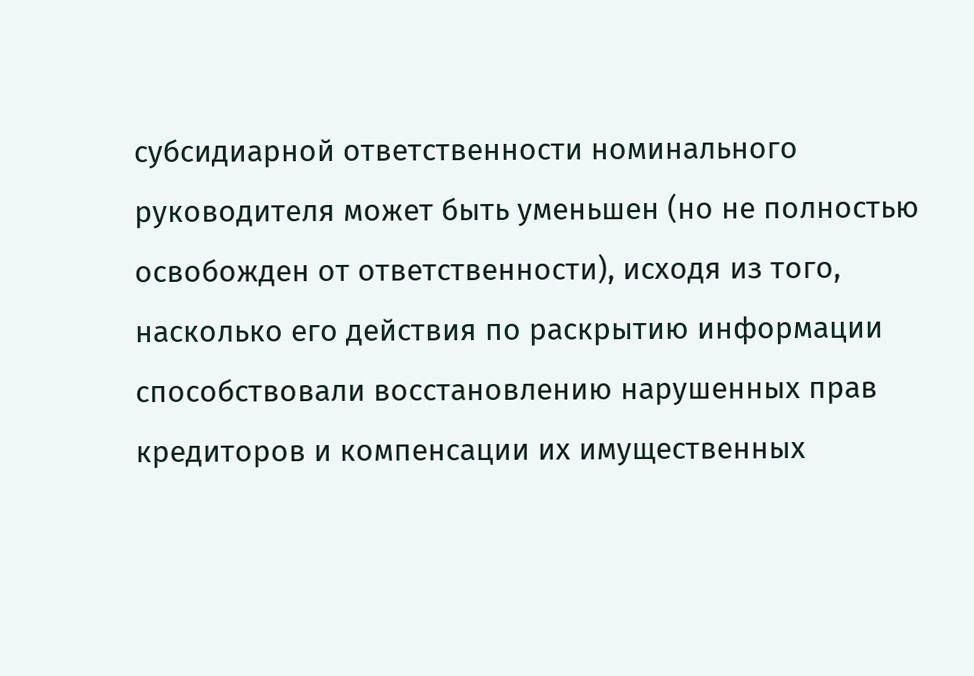субсидиарной ответственности номинального руководителя может быть уменьшен (но не полностью освобожден от ответственности), исходя из того, насколько его действия по раскрытию информации способствовали восстановлению нарушенных прав кредиторов и компенсации их имущественных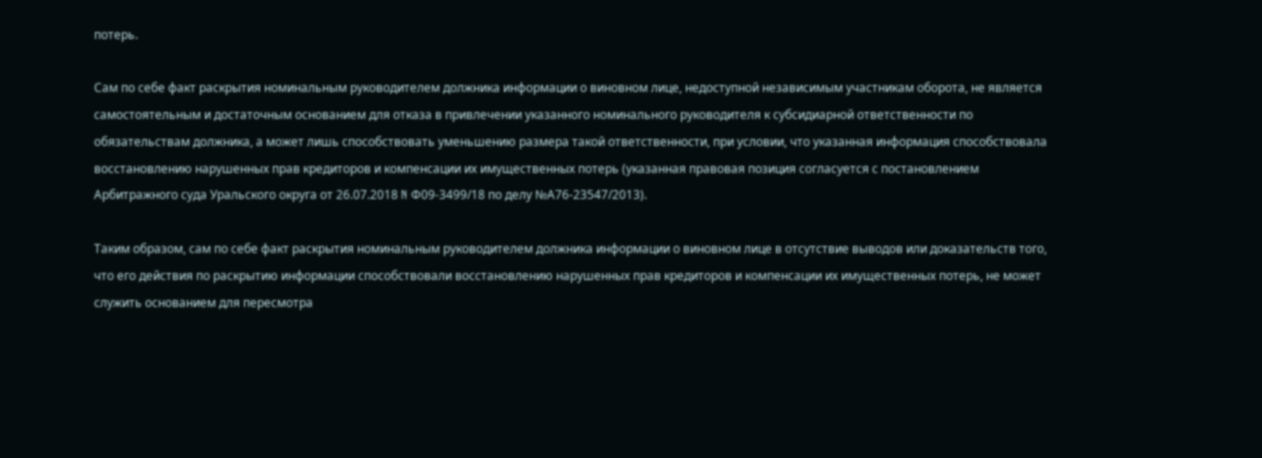потерь.

Сам по себе факт раскрытия номинальным руководителем должника информации о виновном лице, недоступной независимым участникам оборота, не является самостоятельным и достаточным основанием для отказа в привлечении указанного номинального руководителя к субсидиарной ответственности по обязательствам должника, а может лишь способствовать уменьшению размера такой ответственности, при условии, что указанная информация способствовала восстановлению нарушенных прав кредиторов и компенсации их имущественных потерь (указанная правовая позиция согласуется с постановлением Арбитражного суда Уральского округа от 26.07.2018 N Ф09-3499/18 по делу №А76-23547/2013).

Таким образом, сам по себе факт раскрытия номинальным руководителем должника информации о виновном лице в отсутствие выводов или доказательств того, что его действия по раскрытию информации способствовали восстановлению нарушенных прав кредиторов и компенсации их имущественных потерь, не может служить основанием для пересмотра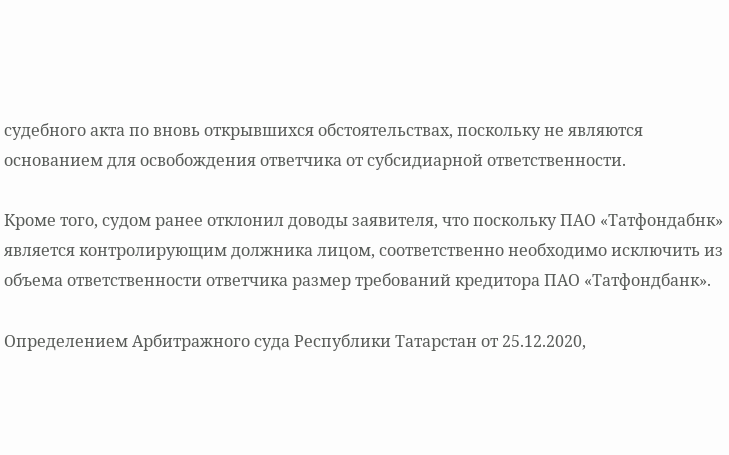судебного акта по вновь открывшихся обстоятельствах, поскольку не являются основанием для освобождения ответчика от субсидиарной ответственности.

Кроме того, судом ранее отклонил доводы заявителя, что поскольку ПАО «Татфондабнк» является контролирующим должника лицом, соответственно необходимо исключить из объема ответственности ответчика размер требований кредитора ПАО «Татфондбанк».

Определением Арбитражного суда Республики Татарстан от 25.12.2020,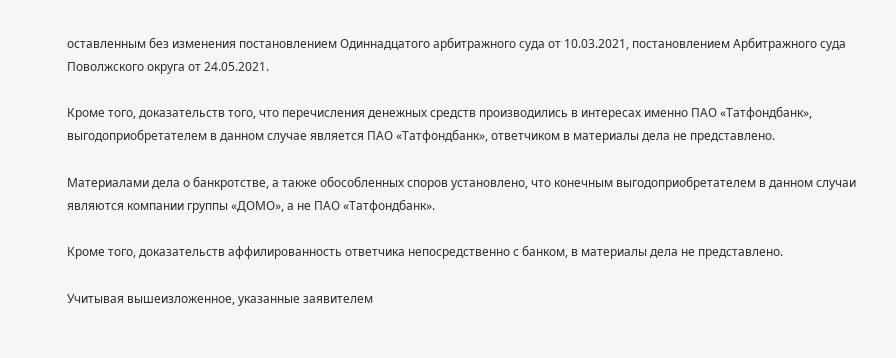оставленным без изменения постановлением Одиннадцатого арбитражного суда от 10.03.2021, постановлением Арбитражного суда Поволжского округа от 24.05.2021.

Кроме того, доказательств того, что перечисления денежных средств производились в интересах именно ПАО «Татфондбанк», выгодоприобретателем в данном случае является ПАО «Татфондбанк», ответчиком в материалы дела не представлено.

Материалами дела о банкротстве, а также обособленных споров установлено, что конечным выгодоприобретателем в данном случаи являются компании группы «ДОМО», а не ПАО «Татфондбанк».

Кроме того, доказательств аффилированность ответчика непосредственно с банком, в материалы дела не представлено.

Учитывая вышеизложенное, указанные заявителем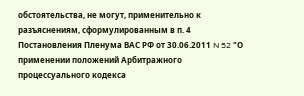обстоятельства, не могут, применительно к разъяснениям, сформулированным в п. 4 Постановления Пленума ВАС РФ от 30.06.2011 N 52 "О применении положений Арбитражного процессуального кодекса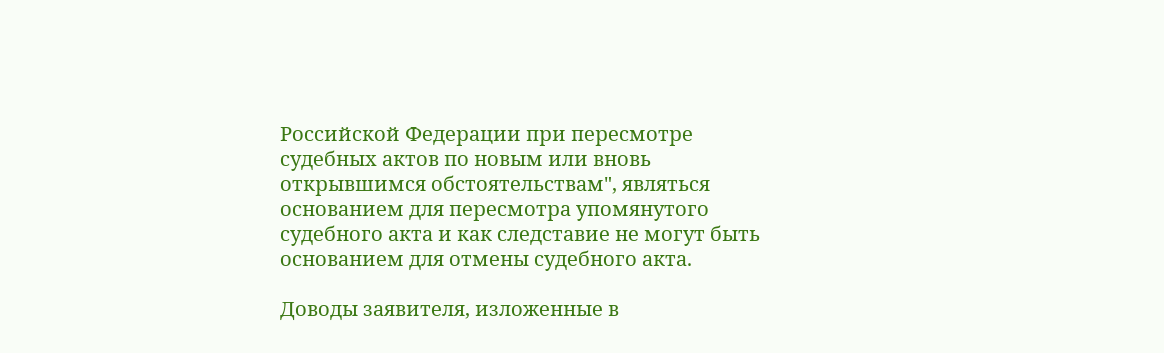Российской Федерации при пересмотре судебных актов по новым или вновь открывшимся обстоятельствам", являться основанием для пересмотра упомянутого судебного акта и как следставие не могут быть основанием для отмены судебного акта.

Доводы заявителя, изложенные в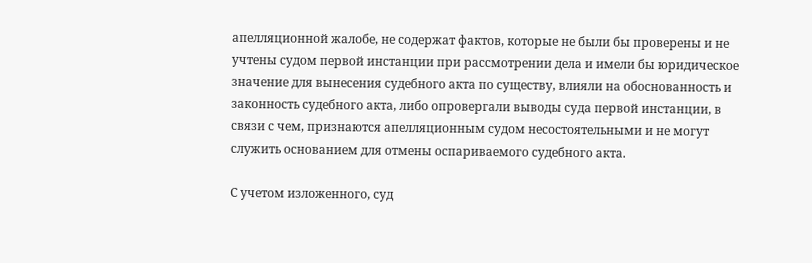апелляционной жалобе, не содержат фактов, которые не были бы проверены и не учтены судом первой инстанции при рассмотрении дела и имели бы юридическое значение для вынесения судебного акта по существу, влияли на обоснованность и законность судебного акта, либо опровергали выводы суда первой инстанции, в связи с чем, признаются апелляционным судом несостоятельными и не могут служить основанием для отмены оспариваемого судебного акта.

С учетом изложенного, суд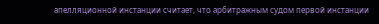апелляционной инстанции считает, что арбитражным судом первой инстанции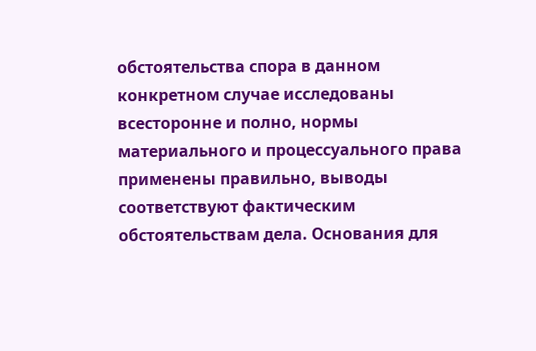обстоятельства спора в данном конкретном случае исследованы всесторонне и полно, нормы материального и процессуального права применены правильно, выводы соответствуют фактическим обстоятельствам дела. Основания для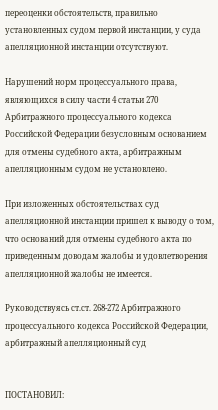переоценки обстоятельств, правильно установленных судом первой инстанции, у суда апелляционной инстанции отсутствуют.

Нарушений норм процессуального права, являющихся в силу части 4 статьи 270 Арбитражного процессуального кодекса Российской Федерации безусловным основанием для отмены судебного акта, арбитражным апелляционным судом не установлено.

При изложенных обстоятельствах суд апелляционной инстанции пришел к выводу о том, что оснований для отмены судебного акта по приведенным доводам жалобы и удовлетворения апелляционной жалобы не имеется.

Руководствуясь ст.ст. 268-272 Арбитражного процессуального кодекса Российской Федерации, арбитражный апелляционный суд


ПОСТАНОВИЛ: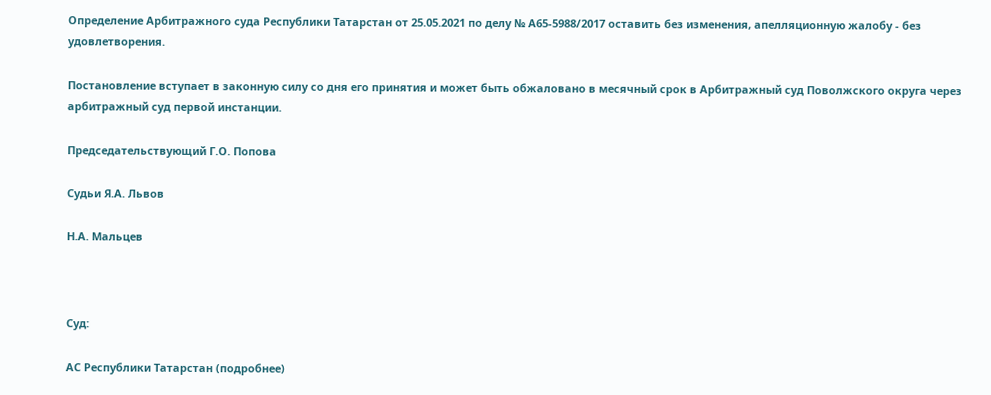Определение Арбитражного суда Республики Татарстан от 25.05.2021 по делу № А65-5988/2017 оставить без изменения, апелляционную жалобу - без удовлетворения.

Постановление вступает в законную силу со дня его принятия и может быть обжаловано в месячный срок в Арбитражный суд Поволжского округа через арбитражный суд первой инстанции.

Председательствующий Г.О. Попова

Судьи Я.А. Львов

Н.А. Мальцев



Суд:

АС Республики Татарстан (подробнее)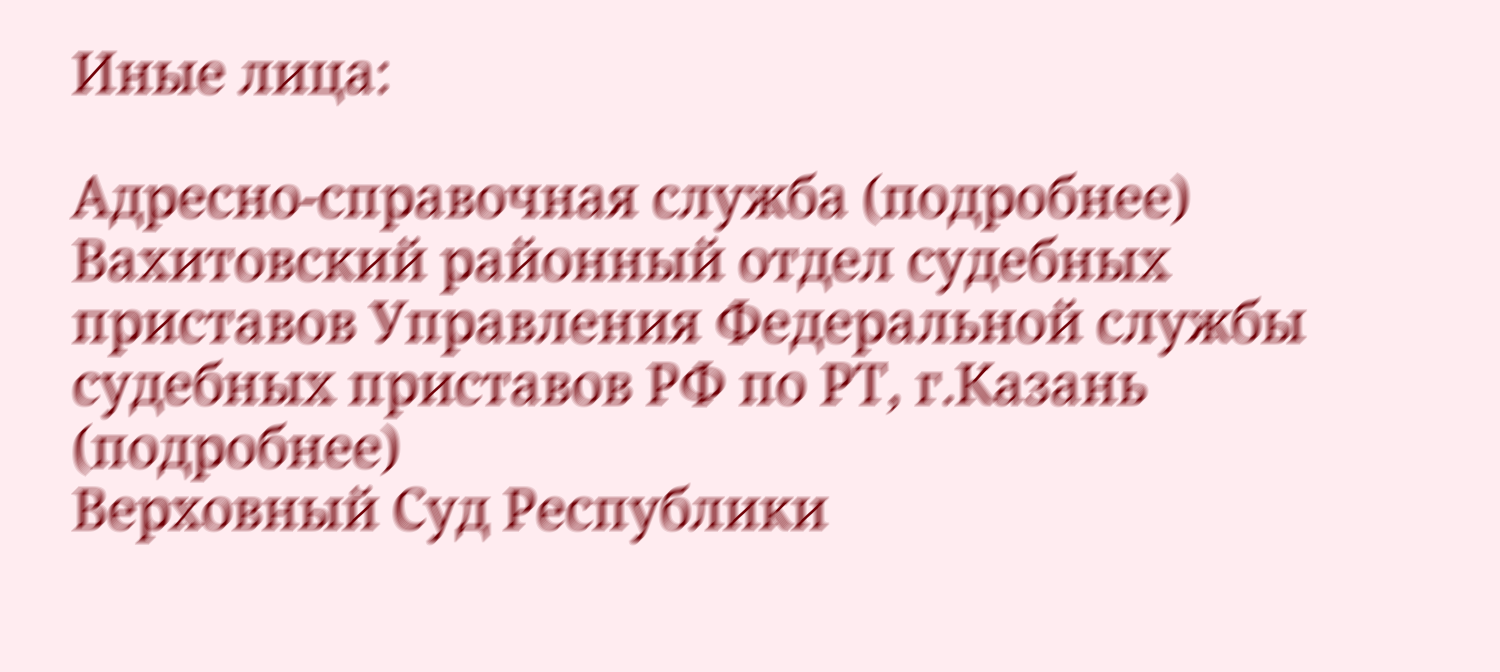Иные лица:

Адресно-справочная служба (подробнее)
Вахитовский районный отдел судебных приставов Управления Федеральной службы судебных приставов РФ по РТ, г.Казань (подробнее)
Верховный Суд Республики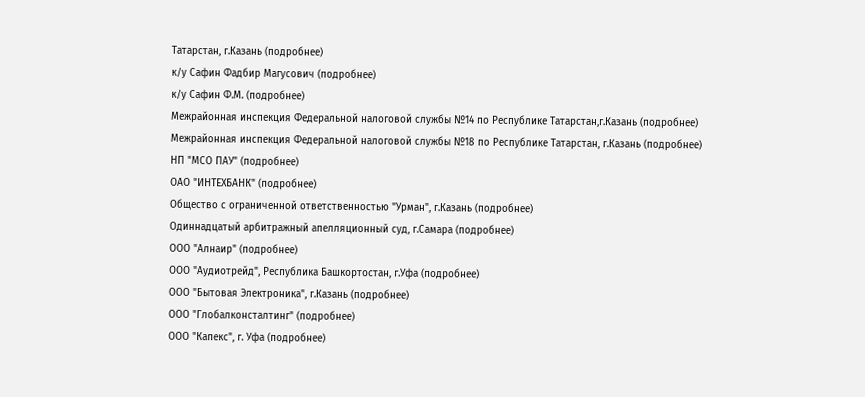Татарстан, г.Казань (подробнее)
к/у Сафин Фадбир Магусович (подробнее)
к/у Сафин Ф.М. (подробнее)
Межрайонная инспекция Федеральной налоговой службы №14 по Республике Татарстан,г.Казань (подробнее)
Межрайонная инспекция Федеральной налоговой службы №18 по Республике Татарстан, г.Казань (подробнее)
НП "МСО ПАУ" (подробнее)
ОАО "ИНТЕХБАНК" (подробнее)
Общество с ограниченной ответственностью "Урман", г.Казань (подробнее)
Одиннадцатый арбитражный апелляционный суд, г.Самара (подробнее)
ООО "Алнаир" (подробнее)
ООО "Аудиотрейд", Республика Башкортостан, г.Уфа (подробнее)
ООО "Бытовая Электроника", г.Казань (подробнее)
ООО "Глобалконсталтинг" (подробнее)
ООО "Капекс", г. Уфа (подробнее)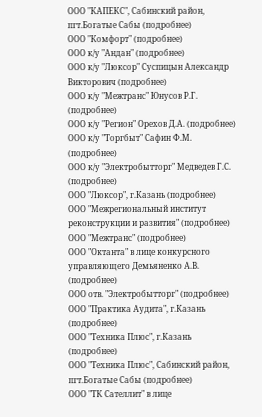ООО "КАПЕКС", Сабинский район, пгт.Богатые Сабы (подробнее)
ООО "Комфорт" (подробнее)
ООО к/у "Андан" (подробнее)
ООО к/у "Люксор" Суспицын Александр Викторович (подробнее)
ООО к/у "Межтранс" Юнусов Р.Г. (подробнее)
ООО к/у "Регион" Орехов Д.А. (подробнее)
ООО к/у "Торгбыт" Сафин Ф.М. (подробнее)
ООО к/у "Электробытторг" Медведев Г.С. (подробнее)
ООО "Люксор", г.Казань (подробнее)
ООО "Межрегиональный институт реконструкции и развития" (подробнее)
ООО "Межтранс" (подробнее)
ООО "Октанта" в лице конкурсного управляющего Демьяненко А.В. (подробнее)
ООО отв. "Электробытторг" (подробнее)
ООО "Практика Аудита", г.Казань (подробнее)
ООО "Техника Плюс", г.Казань (подробнее)
ООО "Техника Плюс", Сабинский район, пгт.Богатые Сабы (подробнее)
ООО "ТК Сателлит" в лице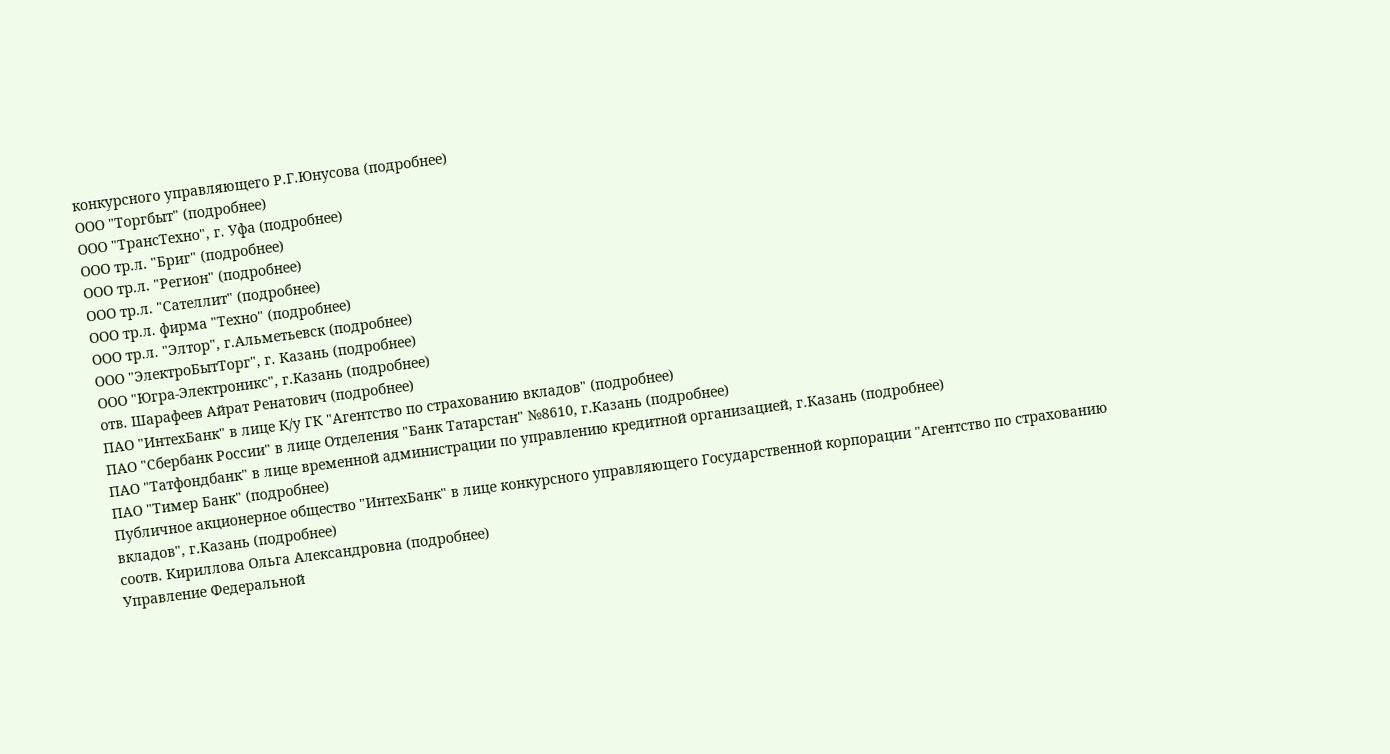конкурсного управляющего Р.Г.Юнусова (подробнее)
ООО "Торгбыт" (подробнее)
ООО "ТрансТехно", г. Уфа (подробнее)
ООО тр.л. "Бриг" (подробнее)
ООО тр.л. "Регион" (подробнее)
ООО тр.л. "Сателлит" (подробнее)
ООО тр.л. фирма "Техно" (подробнее)
ООО тр.л. "Элтор", г.Альметьевск (подробнее)
ООО "ЭлектроБытТорг", г. Казань (подробнее)
ООО "Югра-Электроникс", г.Казань (подробнее)
отв. Шарафеев Айрат Ренатович (подробнее)
ПАО "ИнтехБанк" в лице К/у ГК "Агентство по страхованию вкладов" (подробнее)
ПАО "Сбербанк России" в лице Отделения "Банк Татарстан" №8610, г.Казань (подробнее)
ПАО "Татфондбанк" в лице временной администрации по управлению кредитной организацией, г.Казань (подробнее)
ПАО "Тимер Банк" (подробнее)
Публичное акционерное общество "ИнтехБанк" в лице конкурсного управляющего Государственной корпорации "Агентство по страхованию вкладов", г.Казань (подробнее)
соотв. Кириллова Ольга Александровна (подробнее)
Управление Федеральной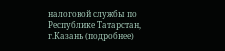налоговой службы по Республике Татарстан, г.Казань (подробнее)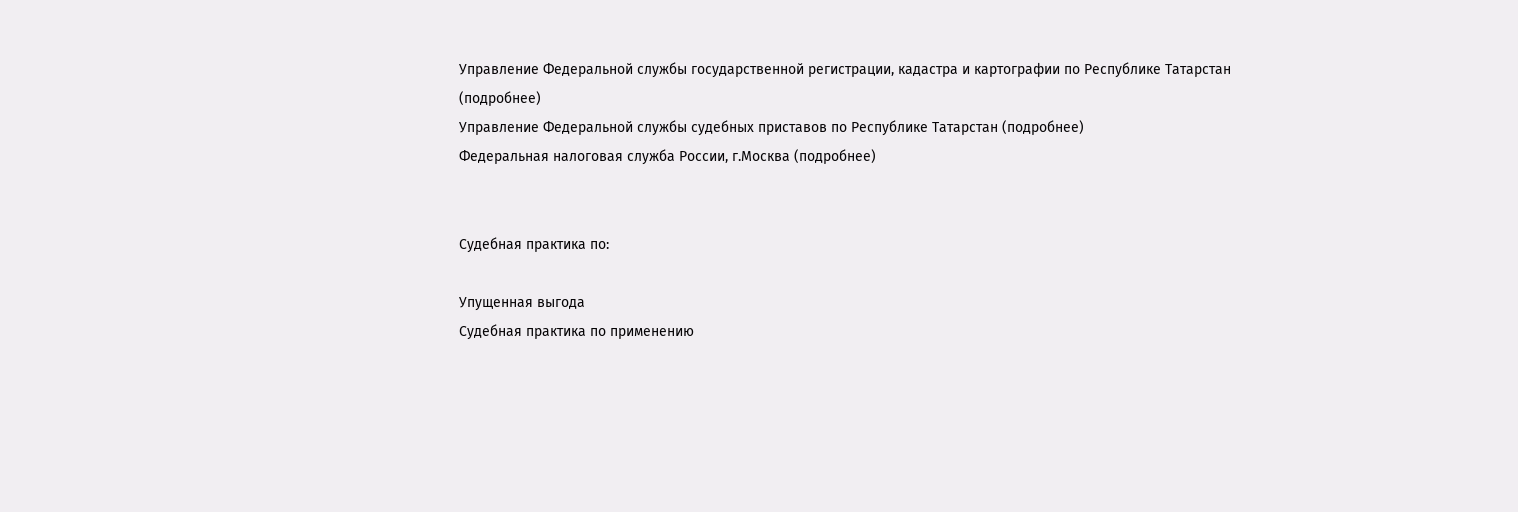Управление Федеральной службы государственной регистрации, кадастра и картографии по Республике Татарстан (подробнее)
Управление Федеральной службы судебных приставов по Республике Татарстан (подробнее)
Федеральная налоговая служба России, г.Москва (подробнее)


Судебная практика по:

Упущенная выгода
Судебная практика по применению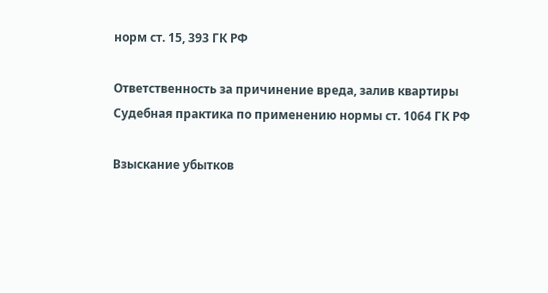норм ст. 15, 393 ГК РФ

Ответственность за причинение вреда, залив квартиры
Судебная практика по применению нормы ст. 1064 ГК РФ

Взыскание убытков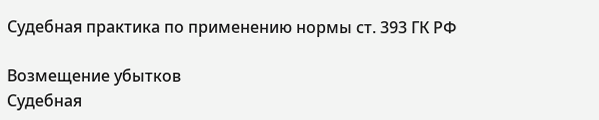Судебная практика по применению нормы ст. 393 ГК РФ

Возмещение убытков
Судебная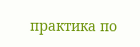практика по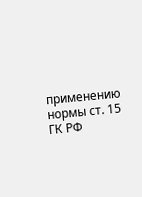применению нормы ст. 15 ГК РФ